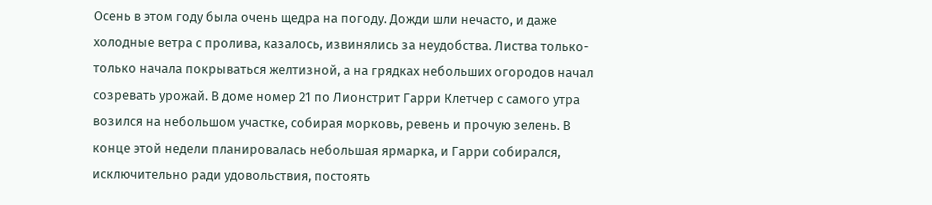Осень в этом году была очень щедра на погоду. Дожди шли нечасто, и даже холодные ветра с пролива, казалось, извинялись за неудобства. Листва только-только начала покрываться желтизной, а на грядках небольших огородов начал созревать урожай. В доме номер 21 по Лионстрит Гарри Клетчер с самого утра возился на небольшом участке, собирая морковь, ревень и прочую зелень. В конце этой недели планировалась небольшая ярмарка, и Гарри собирался, исключительно ради удовольствия, постоять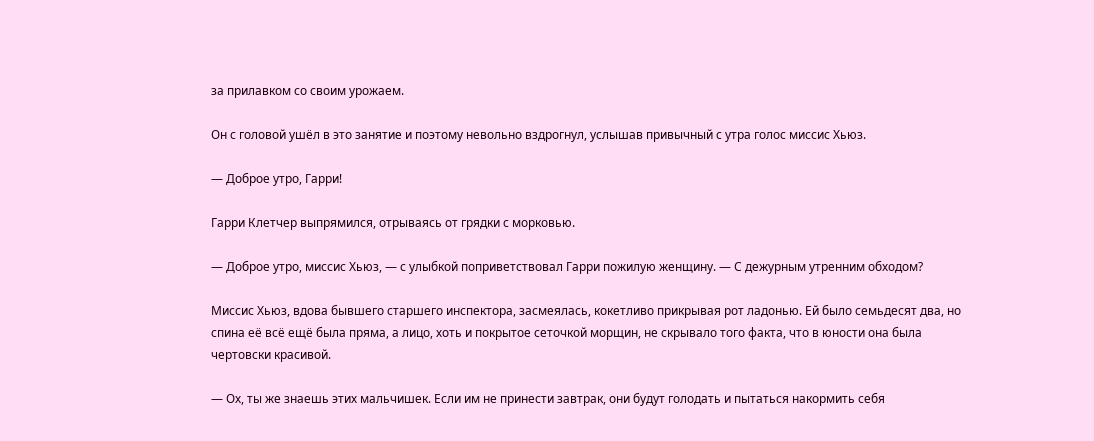за прилавком со своим урожаем.

Он с головой ушёл в это занятие и поэтому невольно вздрогнул, услышав привычный с утра голос миссис Хьюз.

— Доброе утро, Гарри!

Гарри Клетчер выпрямился, отрываясь от грядки с морковью.

— Доброе утро, миссис Хьюз, — с улыбкой поприветствовал Гарри пожилую женщину. — С дежурным утренним обходом?

Миссис Хьюз, вдова бывшего старшего инспектора, засмеялась, кокетливо прикрывая рот ладонью. Ей было семьдесят два, но спина её всё ещё была пряма, а лицо, хоть и покрытое сеточкой морщин, не скрывало того факта, что в юности она была чертовски красивой.

— Ох, ты же знаешь этих мальчишек. Если им не принести завтрак, они будут голодать и пытаться накормить себя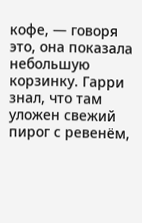кофе, — говоря это, она показала небольшую корзинку. Гарри знал, что там уложен свежий пирог с ревенём,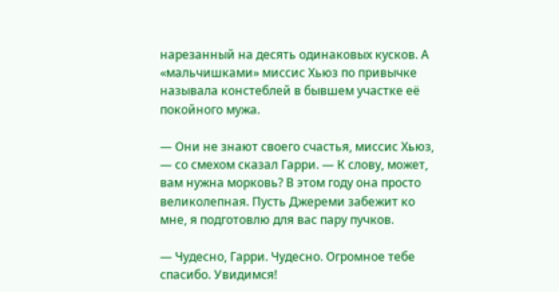нарезанный на десять одинаковых кусков. А «мальчишками» миссис Хьюз по привычке называла констеблей в бывшем участке её покойного мужа.

— Они не знают своего счастья, миссис Хьюз, — со смехом сказал Гарри. — К слову, может, вам нужна морковь? В этом году она просто великолепная. Пусть Джереми забежит ко мне, я подготовлю для вас пару пучков.

— Чудесно, Гарри. Чудесно. Огромное тебе спасибо. Увидимся!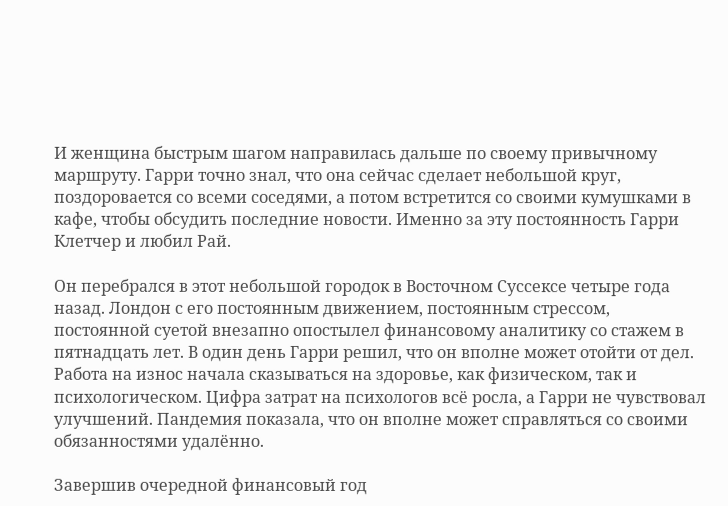И женщина быстрым шагом направилась дальше по своему привычному маршруту. Гарри точно знал, что она сейчас сделает небольшой круг, поздоровается со всеми соседями, а потом встретится со своими кумушками в кафе, чтобы обсудить последние новости. Именно за эту постоянность Гарри Клетчер и любил Рай.

Он перебрался в этот небольшой городок в Восточном Суссексе четыре года назад. Лондон с его постоянным движением, постоянным стрессом, постоянной суетой внезапно опостылел финансовому аналитику со стажем в пятнадцать лет. В один день Гарри решил, что он вполне может отойти от дел. Работа на износ начала сказываться на здоровье, как физическом, так и психологическом. Цифра затрат на психологов всё росла, а Гарри не чувствовал улучшений. Пандемия показала, что он вполне может справляться со своими обязанностями удалённо.

Завершив очередной финансовый год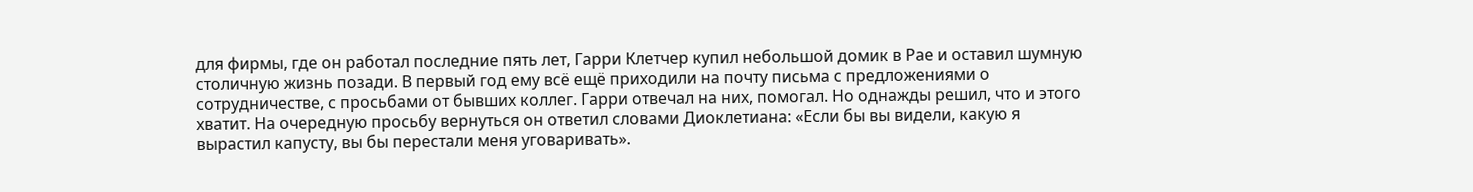для фирмы, где он работал последние пять лет, Гарри Клетчер купил небольшой домик в Рае и оставил шумную столичную жизнь позади. В первый год ему всё ещё приходили на почту письма с предложениями о сотрудничестве, с просьбами от бывших коллег. Гарри отвечал на них, помогал. Но однажды решил, что и этого хватит. На очередную просьбу вернуться он ответил словами Диоклетиана: «Если бы вы видели, какую я вырастил капусту, вы бы перестали меня уговаривать».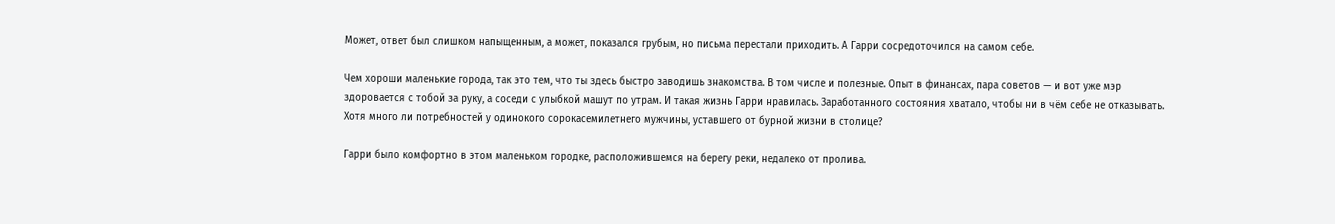Может, ответ был слишком напыщенным, а может, показался грубым, но письма перестали приходить. А Гарри сосредоточился на самом себе.

Чем хороши маленькие города, так это тем, что ты здесь быстро заводишь знакомства. В том числе и полезные. Опыт в финансах, пара советов — и вот уже мэр здоровается с тобой за руку, а соседи с улыбкой машут по утрам. И такая жизнь Гарри нравилась. Заработанного состояния хватало, чтобы ни в чём себе не отказывать. Хотя много ли потребностей у одинокого сорокасемилетнего мужчины, уставшего от бурной жизни в столице?

Гарри было комфортно в этом маленьком городке, расположившемся на берегу реки, недалеко от пролива.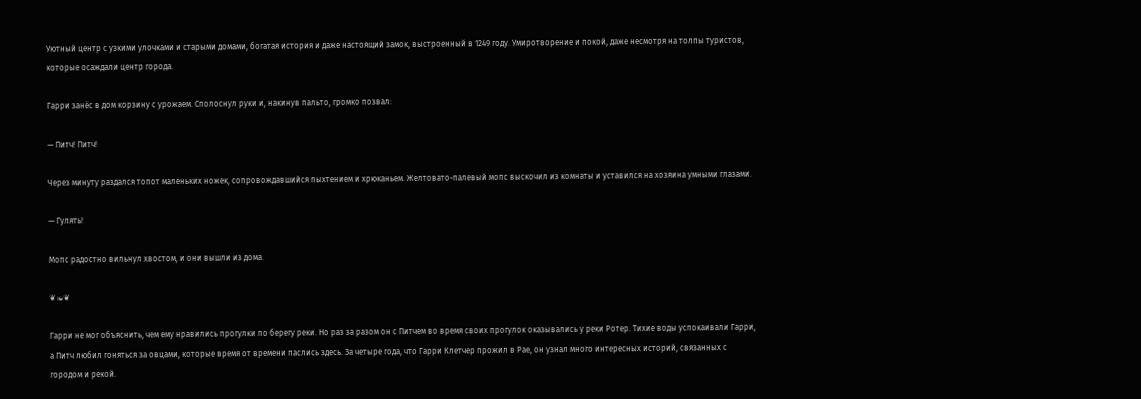Уютный центр с узкими улочками и старыми домами, богатая история и даже настоящий замок, выстроенный в 1249 году. Умиротворение и покой, даже несмотря на толпы туристов, которые осаждали центр города.

Гарри занёс в дом корзину с урожаем. Сполоснул руки и, накинув пальто, громко позвал:

— Питч! Питч!

Через минуту раздался топот маленьких ножек, сопровождавшийся пыхтением и хрюканьем. Желтовато-палевый мопс выскочил из комнаты и уставился на хозяина умными глазами.

— Гулять!

Мопс радостно вильнул хвостом, и они вышли из дома.

❦❧❦

Гарри не мог объяснить, чем ему нравились прогулки по берегу реки. Но раз за разом он с Питчем во время своих прогулок оказывались у реки Ротер. Тихие воды успокаивали Гарри, а Питч любил гоняться за овцами, которые время от времени паслись здесь. За четыре года, что Гарри Клетчер прожил в Рае, он узнал много интересных историй, связанных с городом и рекой.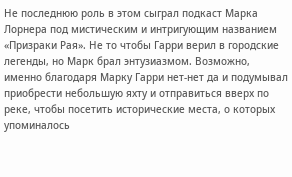Не последнюю роль в этом сыграл подкаст Марка Лорнера под мистическим и интригующим названием «Призраки Рая». Не то чтобы Гарри верил в городские легенды, но Марк брал энтузиазмом. Возможно, именно благодаря Марку Гарри нет-нет да и подумывал приобрести небольшую яхту и отправиться вверх по реке, чтобы посетить исторические места, о которых упоминалось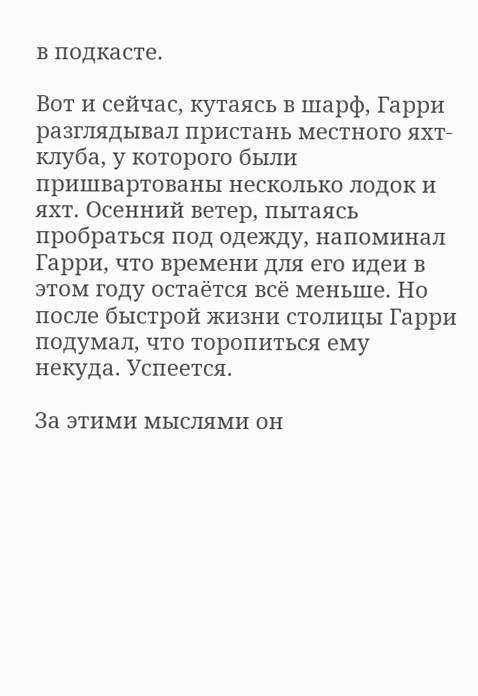в подкасте.

Вот и сейчас, кутаясь в шарф, Гарри разглядывал пристань местного яхт-клуба, у которого были пришвартованы несколько лодок и яхт. Осенний ветер, пытаясь пробраться под одежду, напоминал Гарри, что времени для его идеи в этом году остаётся всё меньше. Но после быстрой жизни столицы Гарри подумал, что торопиться ему некуда. Успеется.

За этими мыслями он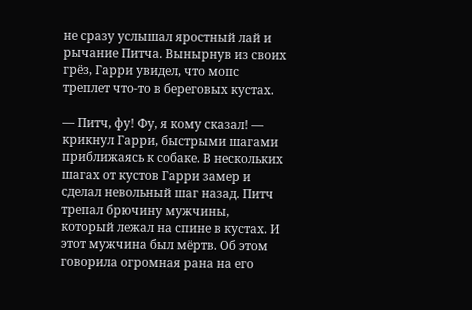не сразу услышал яростный лай и рычание Питча. Вынырнув из своих грёз, Гарри увидел, что мопс треплет что-то в береговых кустах.

— Питч, фу! Фу, я кому сказал! — крикнул Гарри, быстрыми шагами приближаясь к собаке. В нескольких шагах от кустов Гарри замер и сделал невольный шаг назад. Питч трепал брючину мужчины, который лежал на спине в кустах. И этот мужчина был мёртв. Об этом говорила огромная рана на его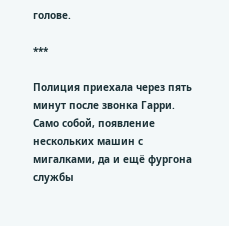голове.

***

Полиция приехала через пять минут после звонка Гарри. Само собой, появление нескольких машин с мигалками, да и ещё фургона службы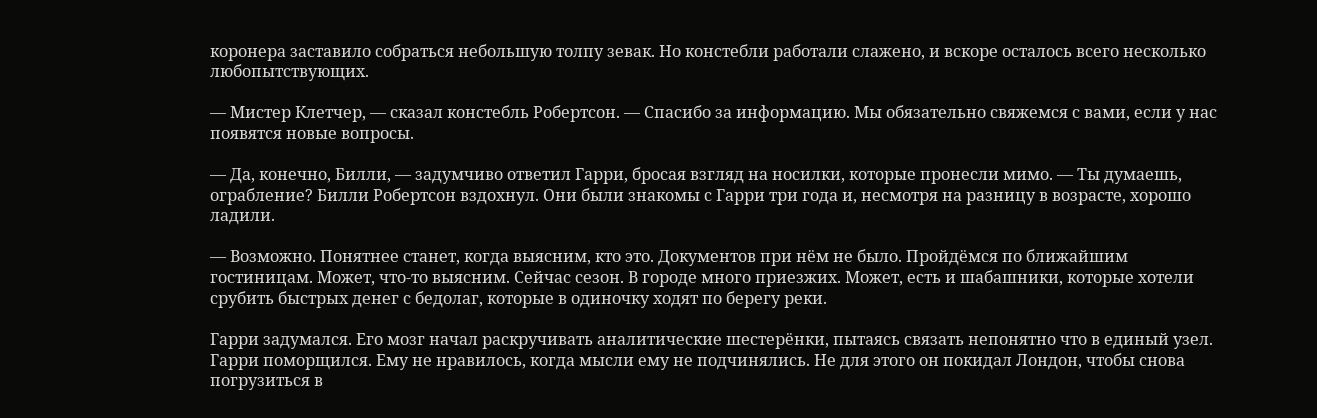коронера заставило собраться небольшую толпу зевак. Но констебли работали слажено, и вскоре осталось всего несколько любопытствующих.

— Мистер Клетчер, — сказал констебль Робертсон. — Спасибо за информацию. Мы обязательно свяжемся с вами, если у нас появятся новые вопросы.

— Да, конечно, Билли, — задумчиво ответил Гарри, бросая взгляд на носилки, которые пронесли мимо. — Ты думаешь, ограбление? Билли Робертсон вздохнул. Они были знакомы с Гарри три года и, несмотря на разницу в возрасте, хорошо ладили.

— Возможно. Понятнее станет, когда выясним, кто это. Документов при нём не было. Пройдёмся по ближайшим гостиницам. Может, что-то выясним. Сейчас сезон. В городе много приезжих. Может, есть и шабашники, которые хотели срубить быстрых денег с бедолаг, которые в одиночку ходят по берегу реки.

Гарри задумался. Его мозг начал раскручивать аналитические шестерёнки, пытаясь связать непонятно что в единый узел. Гарри поморщился. Ему не нравилось, когда мысли ему не подчинялись. Не для этого он покидал Лондон, чтобы снова погрузиться в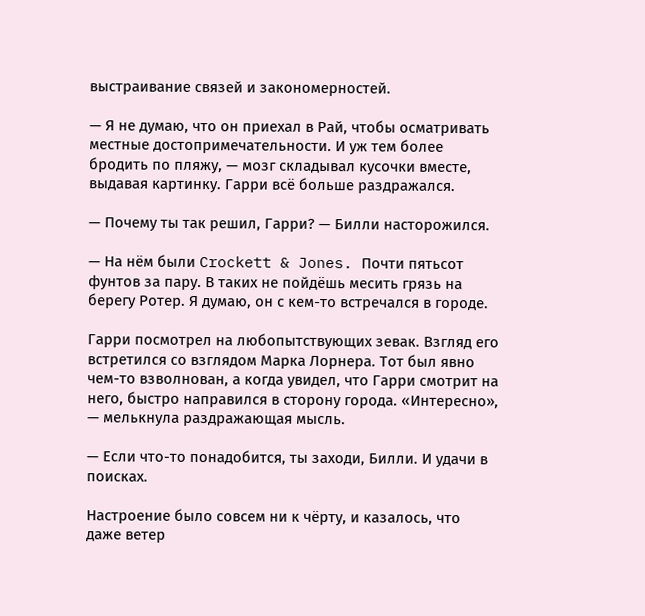выстраивание связей и закономерностей.

— Я не думаю, что он приехал в Рай, чтобы осматривать местные достопримечательности. И уж тем более бродить по пляжу, — мозг складывал кусочки вместе, выдавая картинку. Гарри всё больше раздражался.

— Почему ты так решил, Гарри? — Билли насторожился.

— На нём были Crockett & Jones. Почти пятьсот фунтов за пару. В таких не пойдёшь месить грязь на берегу Ротер. Я думаю, он с кем-то встречался в городе.

Гарри посмотрел на любопытствующих зевак. Взгляд его встретился со взглядом Марка Лорнера. Тот был явно чем-то взволнован, а когда увидел, что Гарри смотрит на него, быстро направился в сторону города. «Интересно», — мелькнула раздражающая мысль.

— Если что-то понадобится, ты заходи, Билли. И удачи в поисках.

Настроение было совсем ни к чёрту, и казалось, что даже ветер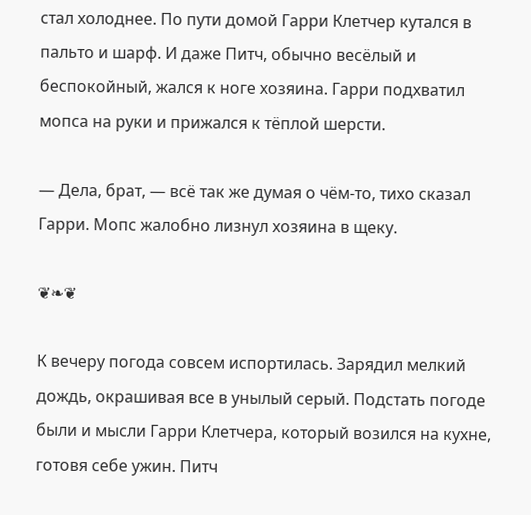стал холоднее. По пути домой Гарри Клетчер кутался в пальто и шарф. И даже Питч, обычно весёлый и беспокойный, жался к ноге хозяина. Гарри подхватил мопса на руки и прижался к тёплой шерсти.

— Дела, брат, — всё так же думая о чём-то, тихо сказал Гарри. Мопс жалобно лизнул хозяина в щеку.

❦❧❦

К вечеру погода совсем испортилась. Зарядил мелкий дождь, окрашивая все в унылый серый. Подстать погоде были и мысли Гарри Клетчера, который возился на кухне, готовя себе ужин. Питч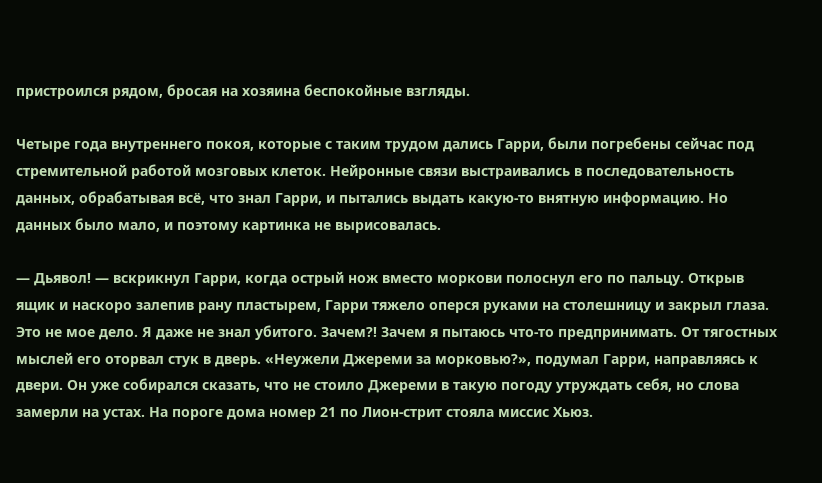пристроился рядом, бросая на хозяина беспокойные взгляды.

Четыре года внутреннего покоя, которые с таким трудом дались Гарри, были погребены сейчас под стремительной работой мозговых клеток. Нейронные связи выстраивались в последовательность данных, обрабатывая всё, что знал Гарри, и пытались выдать какую-то внятную информацию. Но данных было мало, и поэтому картинка не вырисовалась.

— Дьявол! — вскрикнул Гарри, когда острый нож вместо моркови полоснул его по пальцу. Открыв ящик и наскоро залепив рану пластырем, Гарри тяжело оперся руками на столешницу и закрыл глаза. Это не мое дело. Я даже не знал убитого. Зачем?! Зачем я пытаюсь что-то предпринимать. От тягостных мыслей его оторвал стук в дверь. «Неужели Джереми за морковью?», подумал Гарри, направляясь к двери. Он уже собирался сказать, что не стоило Джереми в такую погоду утруждать себя, но слова замерли на устах. На пороге дома номер 21 по Лион-стрит стояла миссис Хьюз.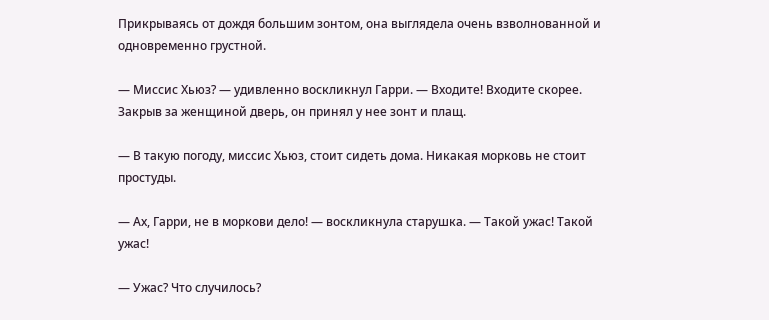Прикрываясь от дождя большим зонтом, она выглядела очень взволнованной и одновременно грустной.

— Миссис Хьюз? — удивленно воскликнул Гарри. — Входите! Входите скорее. Закрыв за женщиной дверь, он принял у нее зонт и плащ.

— В такую погоду, миссис Хьюз, стоит сидеть дома. Никакая морковь не стоит простуды.

— Ах, Гарри, не в моркови дело! — воскликнула старушка. — Такой ужас! Такой ужас!

— Ужас? Что случилось?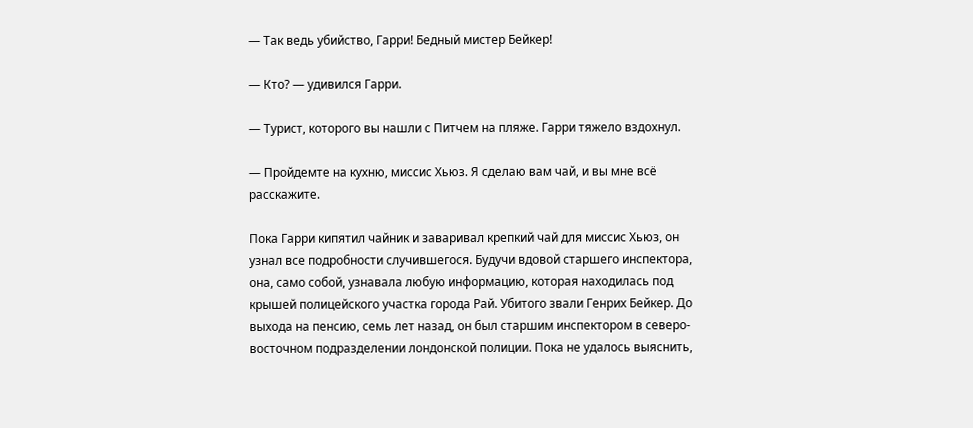— Так ведь убийство, Гарри! Бедный мистер Бейкер!

— Кто? — удивился Гарри.

— Турист, которого вы нашли с Питчем на пляже. Гарри тяжело вздохнул.

— Пройдемте на кухню, миссис Хьюз. Я сделаю вам чай, и вы мне всё расскажите.

Пока Гарри кипятил чайник и заваривал крепкий чай для миссис Хьюз, он узнал все подробности случившегося. Будучи вдовой старшего инспектора, она, само собой, узнавала любую информацию, которая находилась под крышей полицейского участка города Рай. Убитого звали Генрих Бейкер. До выхода на пенсию, семь лет назад, он был старшим инспектором в северо-восточном подразделении лондонской полиции. Пока не удалось выяснить,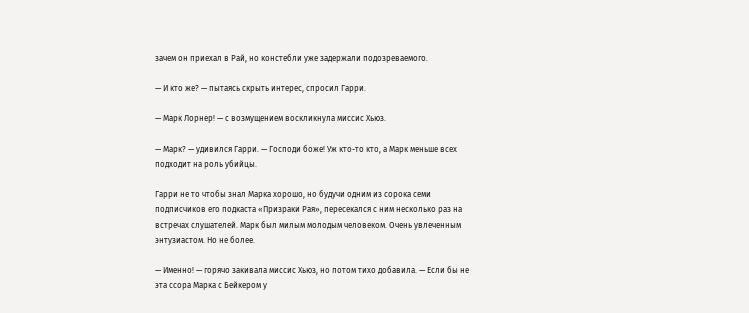зачем он приехал в Рай, но констебли уже задержали подозреваемого.

— И кто же? — пытаясь скрыть интерес, спросил Гарри.

— Марк Лорнер! — с возмущением воскликнула миссис Хьюз.

— Марк? — удивился Гарри. — Господи боже! Уж кто-то кто, а Марк меньше всех подходит на роль убийцы.

Гарри не то чтобы знал Марка хорошо, но будучи одним из сорока семи подписчиков его подкаста «Призраки Рая», пересекался с ним несколько раз на встречах слушателей. Марк был милым молодым человеком. Очень увлеченным энтузиастом. Но не более.

— Именно! — горячо закивала миссис Хьюз, но потом тихо добавила. — Если бы не эта ссора Марка с Бейкером у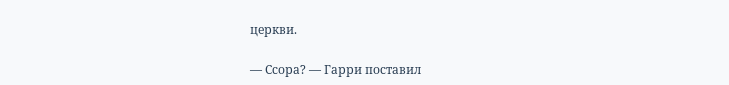церкви.

— Ссора? — Гарри поставил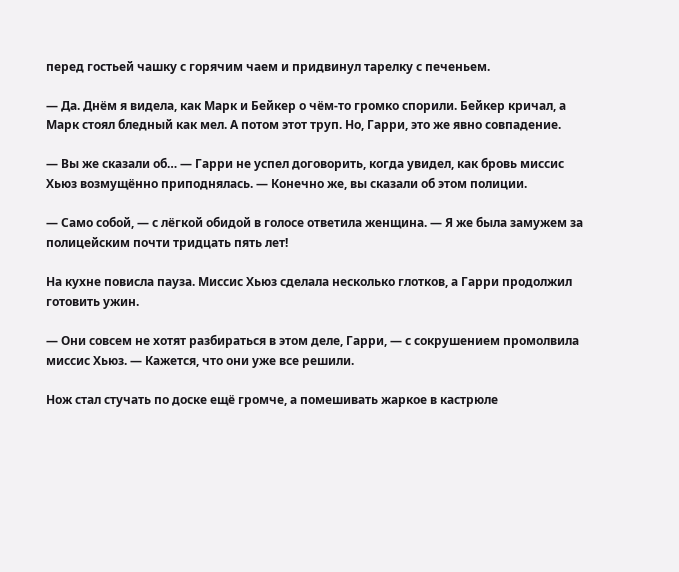перед гостьей чашку с горячим чаем и придвинул тарелку с печеньем.

— Да. Днём я видела, как Марк и Бейкер о чём-то громко спорили. Бейкер кричал, а Марк стоял бледный как мел. А потом этот труп. Но, Гарри, это же явно совпадение.

— Вы же сказали об… — Гарри не успел договорить, когда увидел, как бровь миссис Хьюз возмущённо приподнялась. — Конечно же, вы сказали об этом полиции.

— Само собой, — с лёгкой обидой в голосе ответила женщина. — Я же была замужем за полицейским почти тридцать пять лет!

На кухне повисла пауза. Миссис Хьюз сделала несколько глотков, а Гарри продолжил готовить ужин.

— Они совсем не хотят разбираться в этом деле, Гарри, — с сокрушением промолвила миссис Хьюз. — Кажется, что они уже все решили.

Нож стал стучать по доске ещё громче, а помешивать жаркое в кастрюле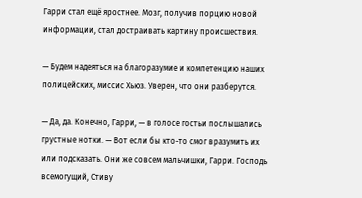Гарри стал ещё яростнее. Мозг, получив порцию новой информации, стал достраивать картину происшествия.

— Будем надеяться на благоразумие и компетенцию наших полицейских, миссис Хьюз. Уверен, что они разберутся.

— Да, да. Конечно, Гарри, — в голосе гостьи послышались грустные нотки. — Вот если бы кто-то смог вразумить их или подсказать. Они же совсем мальчишки, Гарри. Господь всемогущий, Стиву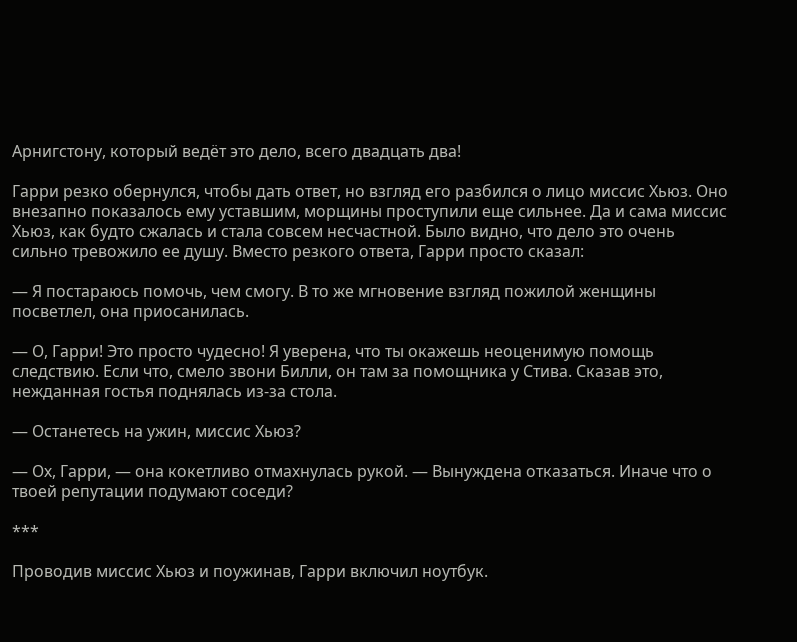Арнигстону, который ведёт это дело, всего двадцать два!

Гарри резко обернулся, чтобы дать ответ, но взгляд его разбился о лицо миссис Хьюз. Оно внезапно показалось ему уставшим, морщины проступили еще сильнее. Да и сама миссис Хьюз, как будто сжалась и стала совсем несчастной. Было видно, что дело это очень сильно тревожило ее душу. Вместо резкого ответа, Гарри просто сказал:

— Я постараюсь помочь, чем смогу. В то же мгновение взгляд пожилой женщины посветлел, она приосанилась.

— О, Гарри! Это просто чудесно! Я уверена, что ты окажешь неоценимую помощь следствию. Если что, смело звони Билли, он там за помощника у Стива. Сказав это, нежданная гостья поднялась из-за стола.

— Останетесь на ужин, миссис Хьюз?

— Ох, Гарри, — она кокетливо отмахнулась рукой. — Вынуждена отказаться. Иначе что о твоей репутации подумают соседи?

***

Проводив миссис Хьюз и поужинав, Гарри включил ноутбук.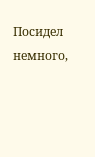Посидел немного,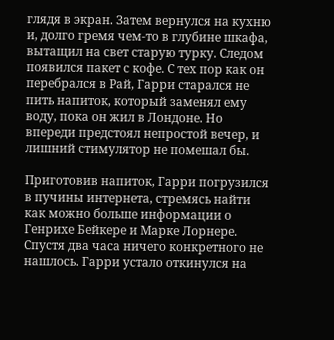глядя в экран. Затем вернулся на кухню и, долго гремя чем-то в глубине шкафа, вытащил на свет старую турку. Следом появился пакет с кофе. С тех пор как он перебрался в Рай, Гарри старался не пить напиток, который заменял ему воду, пока он жил в Лондоне. Но впереди предстоял непростой вечер, и лишний стимулятор не помешал бы.

Приготовив напиток, Гарри погрузился в пучины интернета, стремясь найти как можно больше информации о Генрихе Бейкере и Марке Лорнере. Спустя два часа ничего конкретного не нашлось. Гарри устало откинулся на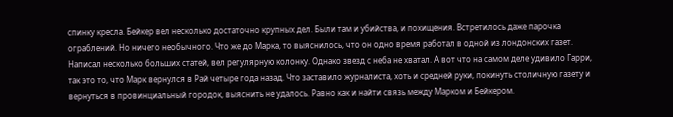спинку кресла. Бейкер вел несколько достаточно крупных дел. Были там и убийства, и похищения. Встретилось даже парочка ограблений. Но ничего необычного. Что же до Марка, то выяснилось, что он одно время работал в одной из лондонских газет. Написал несколько больших статей, вел регулярную колонку. Однако звезд с неба не хватал. А вот что на самом деле удивило Гарри, так это то, что Марк вернулся в Рай четыре года назад. Что заставило журналиста, хоть и средней руки, покинуть столичную газету и вернуться в провинциальный городок, выяснить не удалось. Равно как и найти связь между Марком и Бейкером.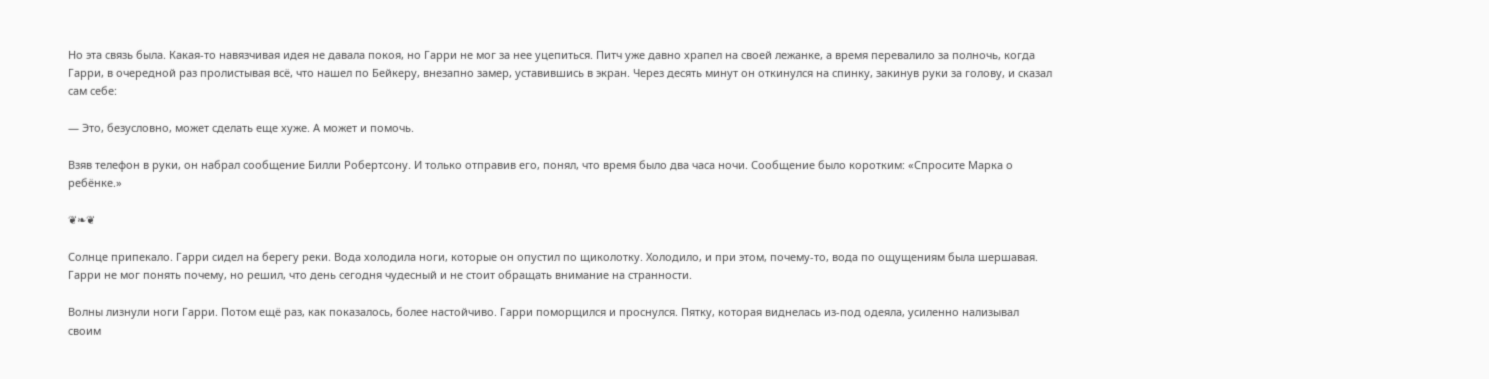Но эта связь была. Какая-то навязчивая идея не давала покоя, но Гарри не мог за нее уцепиться. Питч уже давно храпел на своей лежанке, а время перевалило за полночь, когда Гарри, в очередной раз пролистывая всё, что нашел по Бейкеру, внезапно замер, уставившись в экран. Через десять минут он откинулся на спинку, закинув руки за голову, и сказал сам себе:

— Это, безусловно, может сделать еще хуже. А может и помочь.

Взяв телефон в руки, он набрал сообщение Билли Робертсону. И только отправив его, понял, что время было два часа ночи. Сообщение было коротким: «Спросите Марка о ребёнке.»

❦❧❦

Солнце припекало. Гарри сидел на берегу реки. Вода холодила ноги, которые он опустил по щиколотку. Холодило, и при этом, почему-то, вода по ощущениям была шершавая. Гарри не мог понять почему, но решил, что день сегодня чудесный и не стоит обращать внимание на странности.

Волны лизнули ноги Гарри. Потом ещё раз, как показалось, более настойчиво. Гарри поморщился и проснулся. Пятку, которая виднелась из-под одеяла, усиленно нализывал своим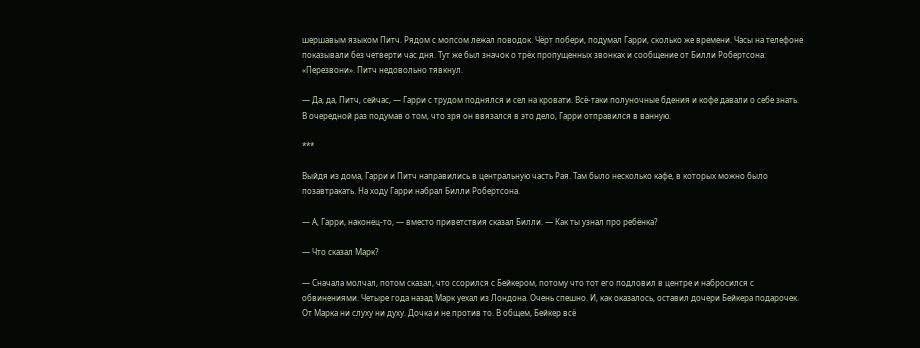шершавым языком Питч. Рядом с мопсом лежал поводок. Чёрт побери, подумал Гарри, сколько же времени. Часы на телефоне показывали без четверти час дня. Тут же был значок о трёх пропущенных звонках и сообщение от Билли Робертсона: «Перезвони». Питч недовольно тявкнул.

— Да, да, Питч, сейчас, — Гарри с трудом поднялся и сел на кровати. Всё-таки полуночные бдения и кофе давали о себе знать. В очередной раз подумав о том, что зря он ввязался в это дело, Гарри отправился в ванную.

***

Выйдя из дома, Гарри и Питч направились в центральную часть Рая. Там было несколько кафе, в которых можно было позавтракать. На ходу Гарри набрал Билли Робертсона.

— А, Гарри, наконец-то, — вместо приветствия сказал Билли. — Как ты узнал про ребёнка?

— Что сказал Марк?

— Сначала молчал, потом сказал, что ссорился с Бейкером, потому что тот его подловил в центре и набросился с обвинениями. Четыре года назад Марк уехал из Лондона. Очень спешно. И, как оказалось, оставил дочери Бейкера подарочек. От Марка ни слуху ни духу. Дочка и не против то. В общем, Бейкер всё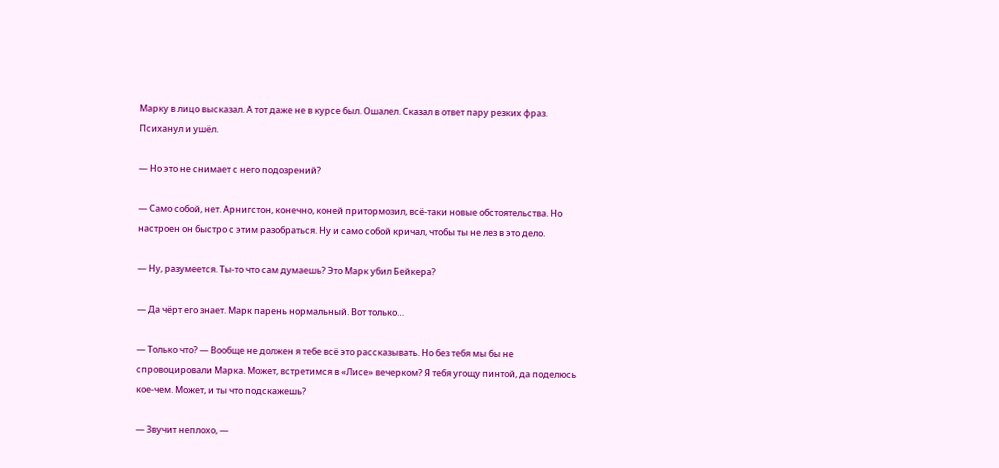Марку в лицо высказал. А тот даже не в курсе был. Ошалел. Сказал в ответ пару резких фраз. Психанул и ушёл.

— Но это не снимает с него подозрений?

— Само собой, нет. Арнигстон, конечно, коней притормозил, всё-таки новые обстоятельства. Но настроен он быстро с этим разобраться. Ну и само собой кричал, чтобы ты не лез в это дело.

— Ну, разумеется. Ты-то что сам думаешь? Это Марк убил Бейкера?

— Да чёрт его знает. Марк парень нормальный. Вот только…

— Только что? — Вообще не должен я тебе всё это рассказывать. Но без тебя мы бы не спровоцировали Марка. Может, встретимся в «Лисе» вечерком? Я тебя угощу пинтой, да поделюсь кое-чем. Может, и ты что подскажешь?

— Звучит неплохо, —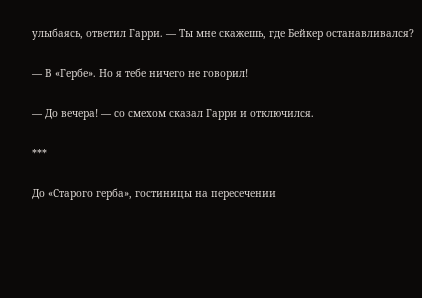улыбаясь, ответил Гарри. — Ты мне скажешь, где Бейкер останавливался?

— В «Гербе». Но я тебе ничего не говорил!

— До вечера! — со смехом сказал Гарри и отключился.

***

До «Старого герба», гостиницы на пересечении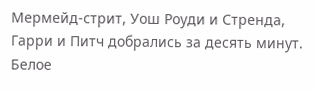Мермейд-стрит, Уош Роуди и Стренда, Гарри и Питч добрались за десять минут. Белое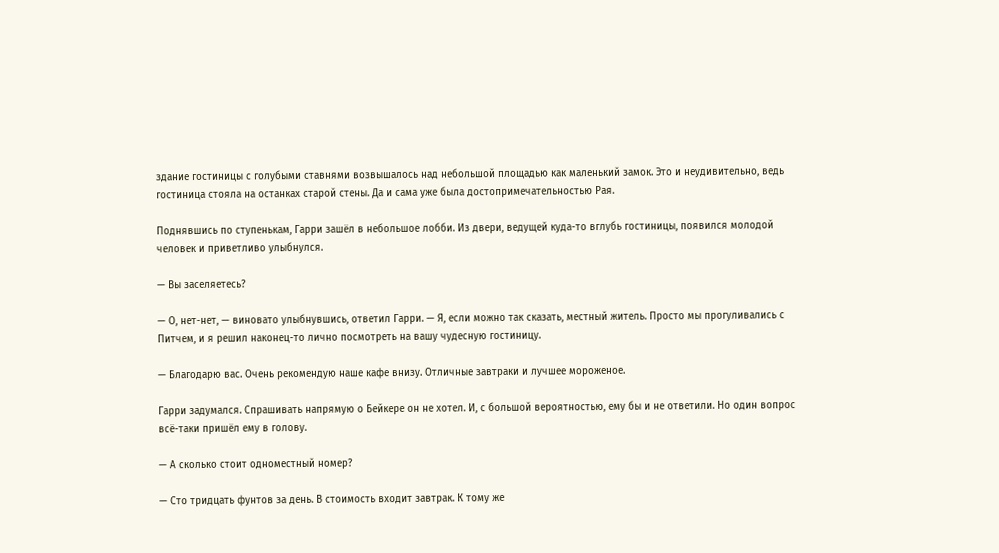здание гостиницы с голубыми ставнями возвышалось над небольшой площадью как маленький замок. Это и неудивительно, ведь гостиница стояла на останках старой стены. Да и сама уже была достопримечательностью Рая.

Поднявшись по ступенькам, Гарри зашёл в небольшое лобби. Из двери, ведущей куда-то вглубь гостиницы, появился молодой человек и приветливо улыбнулся.

— Вы заселяетесь?

— О, нет-нет, — виновато улыбнувшись, ответил Гарри. — Я, если можно так сказать, местный житель. Просто мы прогуливались с Питчем, и я решил наконец-то лично посмотреть на вашу чудесную гостиницу.

— Благодарю вас. Очень рекомендую наше кафе внизу. Отличные завтраки и лучшее мороженое.

Гарри задумался. Спрашивать напрямую о Бейкере он не хотел. И, с большой вероятностью, ему бы и не ответили. Но один вопрос всё-таки пришёл ему в голову.

— А сколько стоит одноместный номер?

— Сто тридцать фунтов за день. В стоимость входит завтрак. К тому же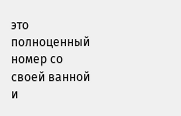это полноценный номер со своей ванной и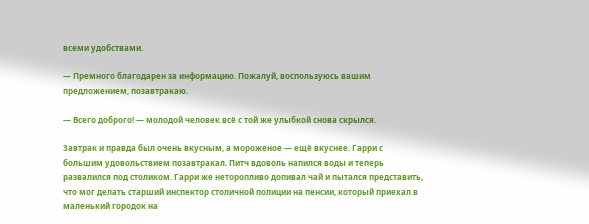всеми удобствами.

— Премного благодарен за информацию. Пожалуй, воспользуюсь вашим предложением, позавтракаю.

— Всего доброго! — молодой человек всё с той же улыбкой снова скрылся.

Завтрак и правда был очень вкусным, а мороженое — ещё вкуснее. Гарри с большим удовольствием позавтракал. Питч вдоволь напился воды и теперь развалился под столиком. Гарри же неторопливо допивал чай и пытался представить, что мог делать старший инспектор столичной полиции на пенсии, который приехал в маленький городок на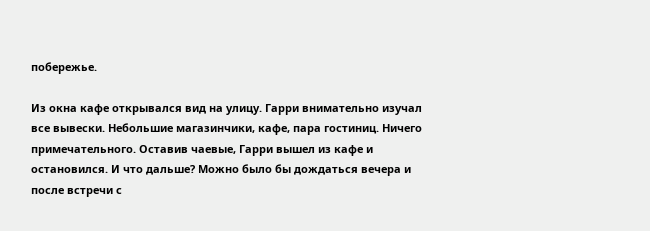побережье.

Из окна кафе открывался вид на улицу. Гарри внимательно изучал все вывески. Небольшие магазинчики, кафе, пара гостиниц. Ничего примечательного. Оставив чаевые, Гарри вышел из кафе и остановился. И что дальше? Можно было бы дождаться вечера и после встречи с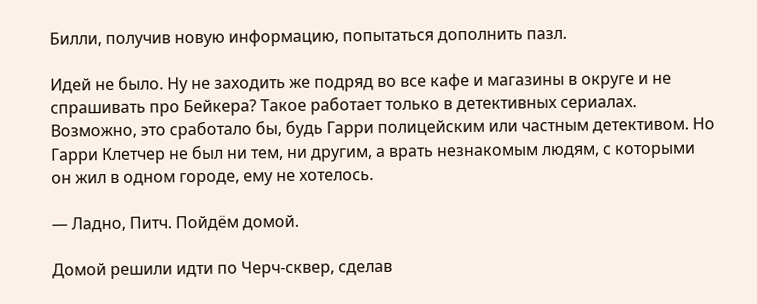Билли, получив новую информацию, попытаться дополнить пазл.

Идей не было. Ну не заходить же подряд во все кафе и магазины в округе и не спрашивать про Бейкера? Такое работает только в детективных сериалах. Возможно, это сработало бы, будь Гарри полицейским или частным детективом. Но Гарри Клетчер не был ни тем, ни другим, а врать незнакомым людям, с которыми он жил в одном городе, ему не хотелось.

— Ладно, Питч. Пойдём домой.

Домой решили идти по Черч-сквер, сделав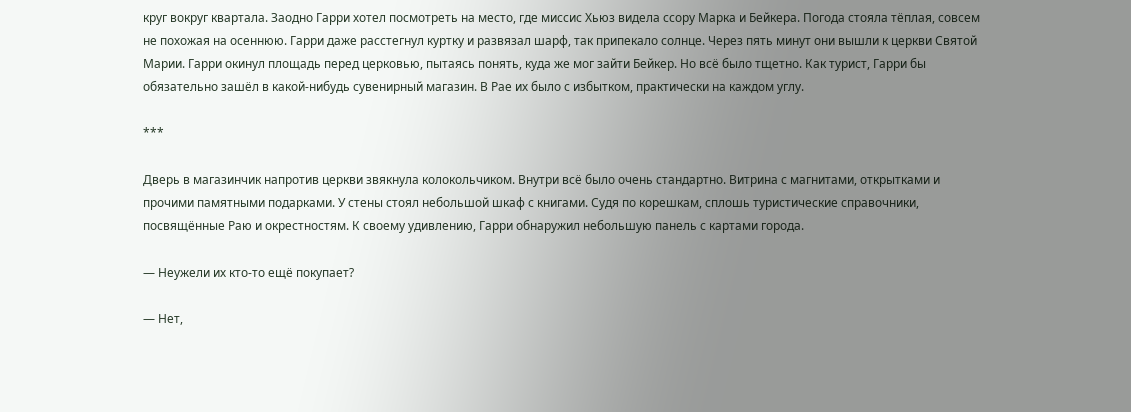круг вокруг квартала. Заодно Гарри хотел посмотреть на место, где миссис Хьюз видела ссору Марка и Бейкера. Погода стояла тёплая, совсем не похожая на осеннюю. Гарри даже расстегнул куртку и развязал шарф, так припекало солнце. Через пять минут они вышли к церкви Святой Марии. Гарри окинул площадь перед церковью, пытаясь понять, куда же мог зайти Бейкер. Но всё было тщетно. Как турист, Гарри бы обязательно зашёл в какой-нибудь сувенирный магазин. В Рае их было с избытком, практически на каждом углу.

***

Дверь в магазинчик напротив церкви звякнула колокольчиком. Внутри всё было очень стандартно. Витрина с магнитами, открытками и прочими памятными подарками. У стены стоял небольшой шкаф с книгами. Судя по корешкам, сплошь туристические справочники, посвящённые Раю и окрестностям. К своему удивлению, Гарри обнаружил небольшую панель с картами города.

— Неужели их кто-то ещё покупает?

— Нет,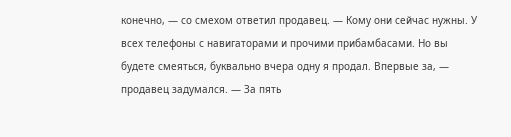конечно, — со смехом ответил продавец. — Кому они сейчас нужны. У всех телефоны с навигаторами и прочими прибамбасами. Но вы будете смеяться, буквально вчера одну я продал. Впервые за, — продавец задумался. — За пять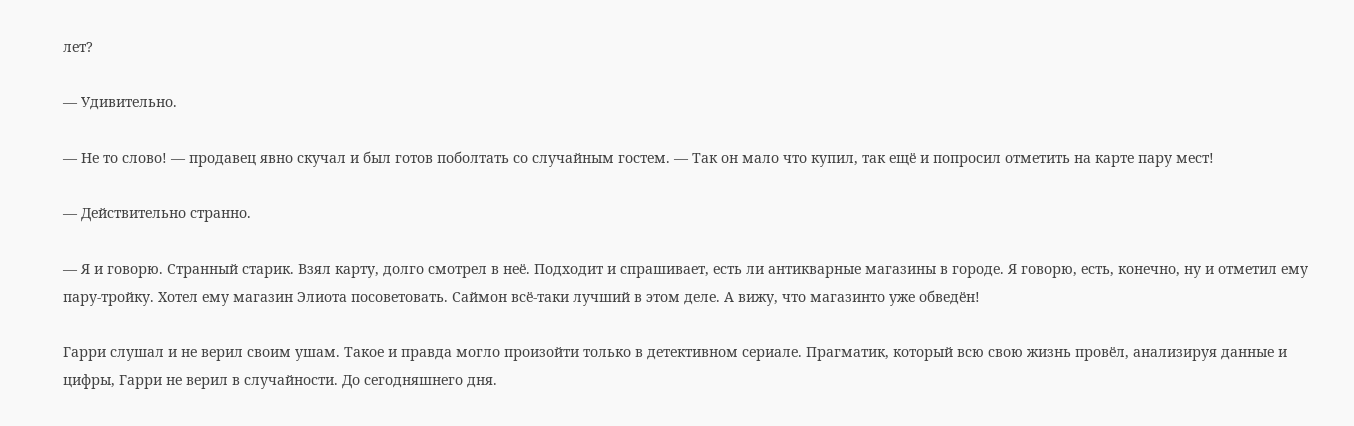лет?

— Удивительно.

— Не то слово! — продавец явно скучал и был готов поболтать со случайным гостем. — Так он мало что купил, так ещё и попросил отметить на карте пару мест!

— Действительно странно.

— Я и говорю. Странный старик. Взял карту, долго смотрел в неё. Подходит и спрашивает, есть ли антикварные магазины в городе. Я говорю, есть, конечно, ну и отметил ему пару-тройку. Хотел ему магазин Элиота посоветовать. Саймон всё-таки лучший в этом деле. А вижу, что магазинто уже обведён!

Гарри слушал и не верил своим ушам. Такое и правда могло произойти только в детективном сериале. Прагматик, который всю свою жизнь провёл, анализируя данные и цифры, Гарри не верил в случайности. До сегодняшнего дня.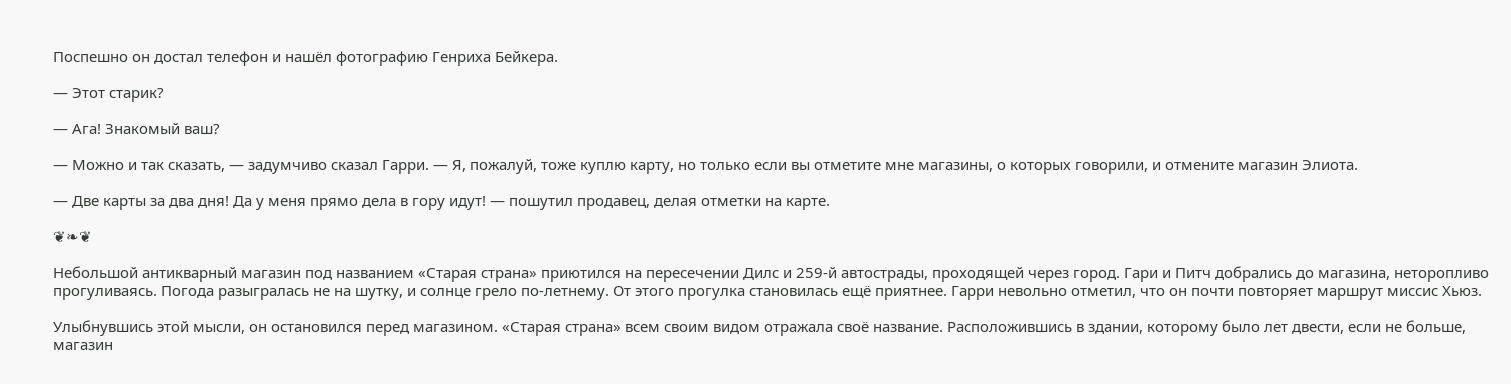Поспешно он достал телефон и нашёл фотографию Генриха Бейкера.

— Этот старик?

— Ага! Знакомый ваш?

— Можно и так сказать, — задумчиво сказал Гарри. — Я, пожалуй, тоже куплю карту, но только если вы отметите мне магазины, о которых говорили, и отмените магазин Элиота.

— Две карты за два дня! Да у меня прямо дела в гору идут! — пошутил продавец, делая отметки на карте.

❦❧❦

Небольшой антикварный магазин под названием «Старая страна» приютился на пересечении Дилс и 259-й автострады, проходящей через город. Гари и Питч добрались до магазина, неторопливо прогуливаясь. Погода разыгралась не на шутку, и солнце грело по-летнему. От этого прогулка становилась ещё приятнее. Гарри невольно отметил, что он почти повторяет маршрут миссис Хьюз.

Улыбнувшись этой мысли, он остановился перед магазином. «Старая страна» всем своим видом отражала своё название. Расположившись в здании, которому было лет двести, если не больше, магазин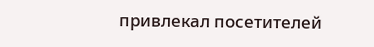привлекал посетителей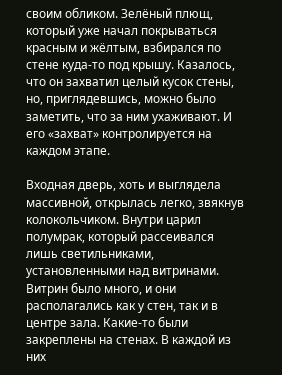своим обликом. Зелёный плющ, который уже начал покрываться красным и жёлтым, взбирался по стене куда-то под крышу. Казалось, что он захватил целый кусок стены, но, приглядевшись, можно было заметить, что за ним ухаживают. И его «захват» контролируется на каждом этапе.

Входная дверь, хоть и выглядела массивной, открылась легко, звякнув колокольчиком. Внутри царил полумрак, который рассеивался лишь светильниками, установленными над витринами. Витрин было много, и они располагались как у стен, так и в центре зала. Какие-то были закреплены на стенах. В каждой из них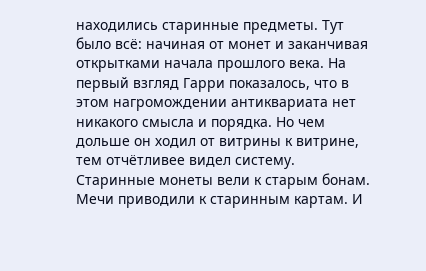находились старинные предметы. Тут было всё: начиная от монет и заканчивая открытками начала прошлого века. На первый взгляд Гарри показалось, что в этом нагромождении антиквариата нет никакого смысла и порядка. Но чем дольше он ходил от витрины к витрине, тем отчётливее видел систему. Старинные монеты вели к старым бонам. Мечи приводили к старинным картам. И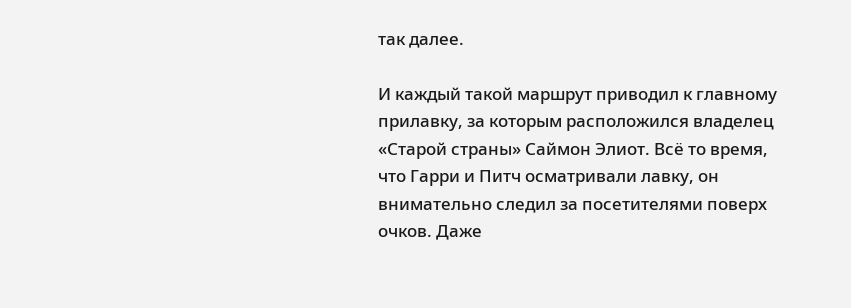так далее.

И каждый такой маршрут приводил к главному прилавку, за которым расположился владелец «Старой страны» Саймон Элиот. Всё то время, что Гарри и Питч осматривали лавку, он внимательно следил за посетителями поверх очков. Даже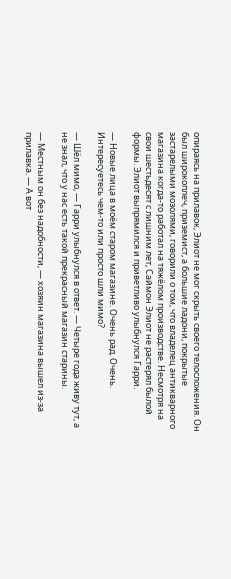опираясь на прилавок, Элиот не мог скрыть своего телосложения. Он был широкоплеч, приземист, а большие ладони, покрытые застарелыми мозолями, говорили о том, что владелец антикварного магазина когда-то работал на тяжёлом производстве. Несмотря на свои шестьдесят с лишним лет, Саймон Элиот не растерял былой формы. Элиот выпрямился и приветливо улыбнулся Гарри.

— Новые лица в моём старом магазине. Очень рад. Очень. Интересуетесь чем-то или просто шли мимо?

— Шёл мимо, — Гарри улыбнулся в ответ. — Четыре года живу тут, а не знал, что у нас есть такой прекрасный магазин старины.

— Местным он без надобности, — хозяин магазина вышел из-за прилавка. — А вот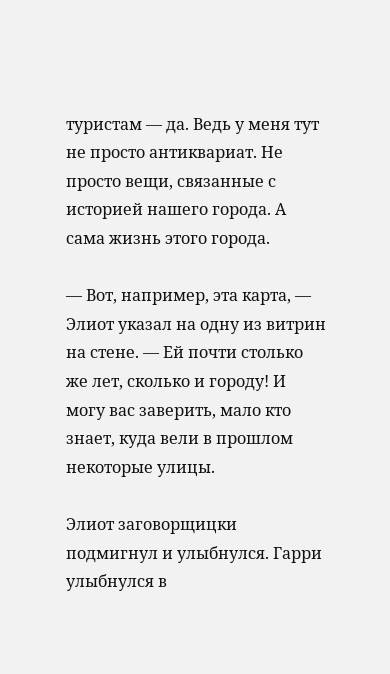туристам — да. Ведь у меня тут не просто антиквариат. Не просто вещи, связанные с историей нашего города. А сама жизнь этого города.

— Вот, например, эта карта, — Элиот указал на одну из витрин на стене. — Ей почти столько же лет, сколько и городу! И могу вас заверить, мало кто знает, куда вели в прошлом некоторые улицы.

Элиот заговорщицки подмигнул и улыбнулся. Гарри улыбнулся в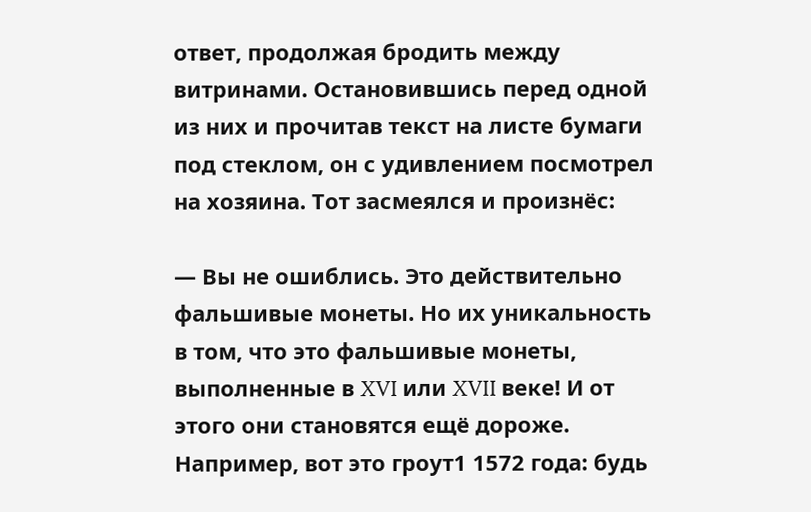ответ, продолжая бродить между витринами. Остановившись перед одной из них и прочитав текст на листе бумаги под стеклом, он с удивлением посмотрел на хозяина. Тот засмеялся и произнёс:

— Вы не ошиблись. Это действительно фальшивые монеты. Но их уникальность в том, что это фальшивые монеты, выполненные в XVI или XVII веке! И от этого они становятся ещё дороже. Например, вот это гроут1 1572 года: будь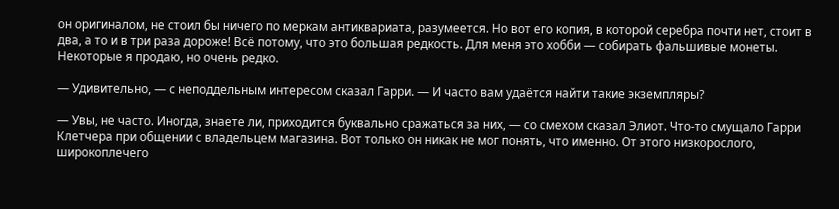он оригиналом, не стоил бы ничего по меркам антиквариата, разумеется. Но вот его копия, в которой серебра почти нет, стоит в два, а то и в три раза дороже! Всё потому, что это большая редкость. Для меня это хобби — собирать фальшивые монеты. Некоторые я продаю, но очень редко.

— Удивительно, — с неподдельным интересом сказал Гарри. — И часто вам удаётся найти такие экземпляры?

— Увы, не часто. Иногда, знаете ли, приходится буквально сражаться за них, — со смехом сказал Элиот. Что-то смущало Гарри Клетчера при общении с владельцем магазина. Вот только он никак не мог понять, что именно. От этого низкорослого, широкоплечего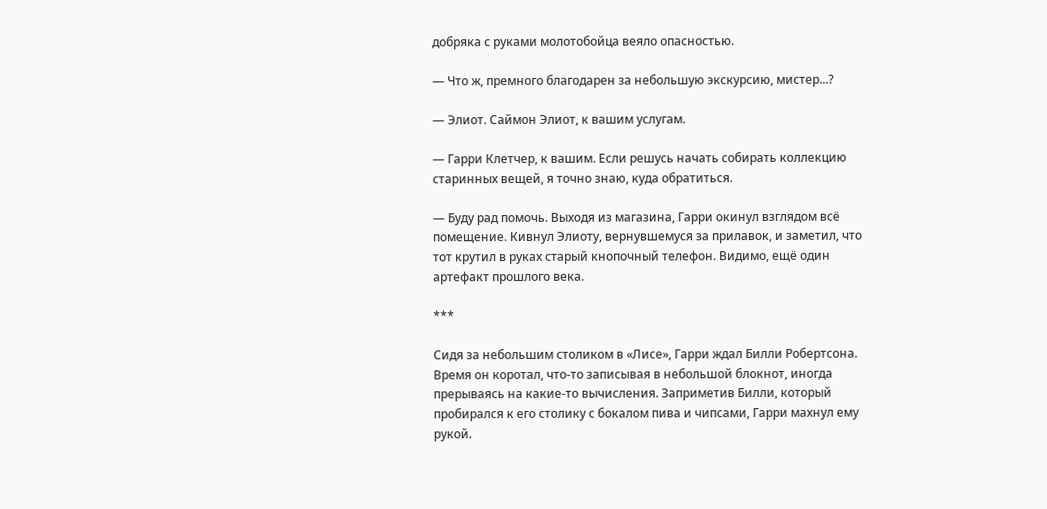добряка с руками молотобойца веяло опасностью.

— Что ж, премного благодарен за небольшую экскурсию, мистер...?

— Элиот. Саймон Элиот, к вашим услугам.

— Гарри Клетчер, к вашим. Если решусь начать собирать коллекцию старинных вещей, я точно знаю, куда обратиться.

— Буду рад помочь. Выходя из магазина, Гарри окинул взглядом всё помещение. Кивнул Элиоту, вернувшемуся за прилавок, и заметил, что тот крутил в руках старый кнопочный телефон. Видимо, ещё один артефакт прошлого века.

***

Сидя за небольшим столиком в «Лисе», Гарри ждал Билли Робертсона. Время он коротал, что-то записывая в небольшой блокнот, иногда прерываясь на какие-то вычисления. Заприметив Билли, который пробирался к его столику с бокалом пива и чипсами, Гарри махнул ему рукой.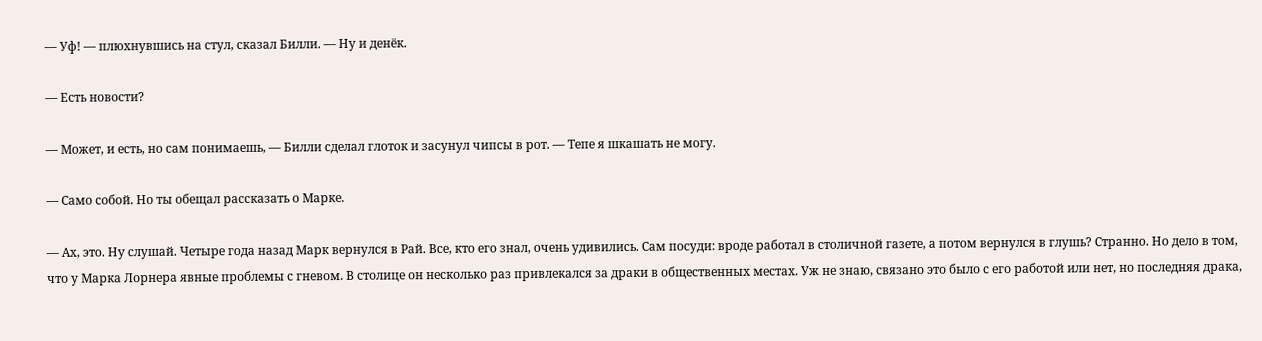— Уф! — плюхнувшись на стул, сказал Билли. — Ну и денёк.

— Есть новости?

— Может, и есть, но сам понимаешь, — Билли сделал глоток и засунул чипсы в рот. — Тепе я шкашать не могу.

— Само собой. Но ты обещал рассказать о Марке.

— Ах, это. Ну слушай. Четыре года назад Марк вернулся в Рай. Все, кто его знал, очень удивились. Сам посуди: вроде работал в столичной газете, а потом вернулся в глушь? Странно. Но дело в том, что у Марка Лорнера явные проблемы с гневом. В столице он несколько раз привлекался за драки в общественных местах. Уж не знаю, связано это было с его работой или нет, но последняя драка,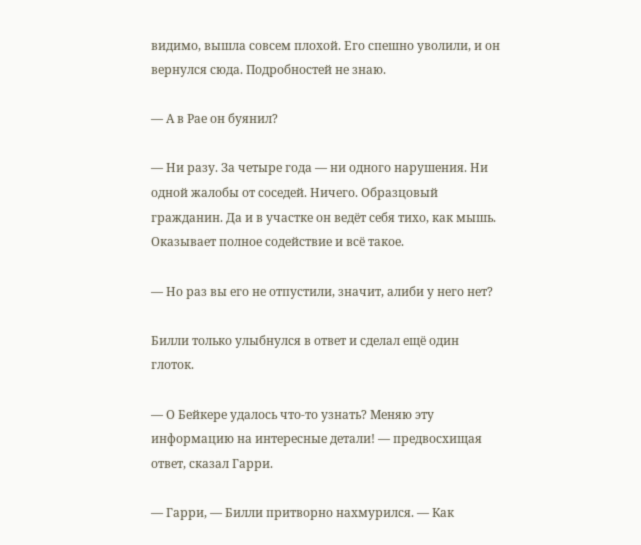видимо, вышла совсем плохой. Его спешно уволили, и он вернулся сюда. Подробностей не знаю.

— А в Рае он буянил?

— Ни разу. За четыре года — ни одного нарушения. Ни одной жалобы от соседей. Ничего. Образцовый гражданин. Да и в участке он ведёт себя тихо, как мышь. Оказывает полное содействие и всё такое.

— Но раз вы его не отпустили, значит, алиби у него нет?

Билли только улыбнулся в ответ и сделал ещё один глоток.

— О Бейкере удалось что-то узнать? Меняю эту информацию на интересные детали! — предвосхищая ответ, сказал Гарри.

— Гарри, — Билли притворно нахмурился. — Как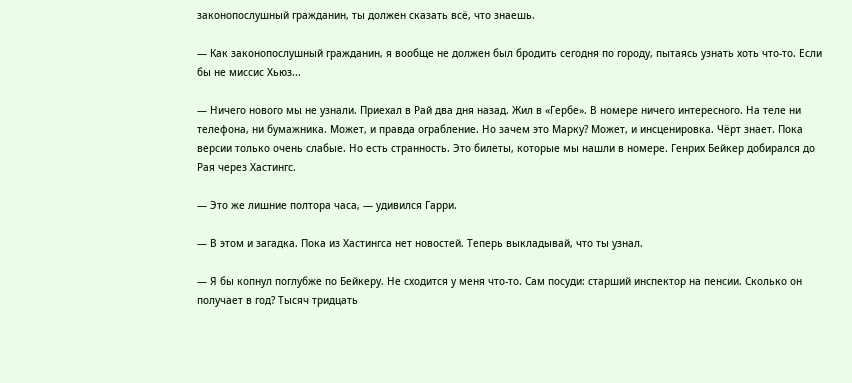законопослушный гражданин, ты должен сказать всё, что знаешь.

— Как законопослушный гражданин, я вообще не должен был бродить сегодня по городу, пытаясь узнать хоть что-то. Если бы не миссис Хьюз...

— Ничего нового мы не узнали. Приехал в Рай два дня назад. Жил в «Гербе». В номере ничего интересного. На теле ни телефона, ни бумажника. Может, и правда ограбление. Но зачем это Марку? Может, и инсценировка. Чёрт знает. Пока версии только очень слабые. Но есть странность. Это билеты, которые мы нашли в номере. Генрих Бейкер добирался до Рая через Хастингс.

— Это же лишние полтора часа, — удивился Гарри.

— В этом и загадка. Пока из Хастингса нет новостей. Теперь выкладывай, что ты узнал.

— Я бы копнул поглубже по Бейкеру. Не сходится у меня что-то. Сам посуди: старший инспектор на пенсии. Сколько он получает в год? Тысяч тридцать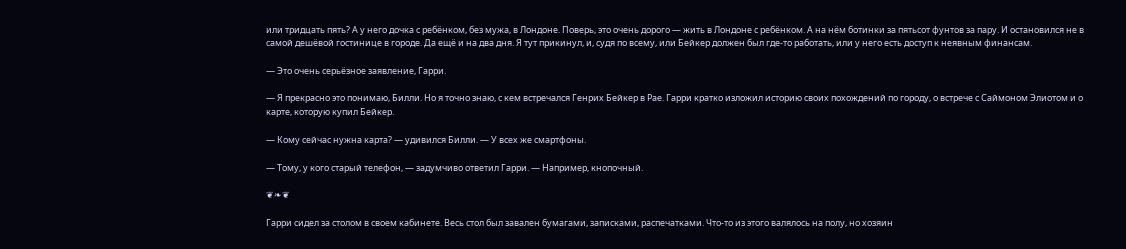или тридцать пять? А у него дочка с ребёнком, без мужа, в Лондоне. Поверь, это очень дорого — жить в Лондоне с ребёнком. А на нём ботинки за пятьсот фунтов за пару. И остановился не в самой дешёвой гостинице в городе. Да ещё и на два дня. Я тут прикинул, и, судя по всему, или Бейкер должен был где-то работать, или у него есть доступ к неявным финансам.

— Это очень серьёзное заявление, Гарри.

— Я прекрасно это понимаю, Билли. Но я точно знаю, с кем встречался Генрих Бейкер в Рае. Гарри кратко изложил историю своих похождений по городу, о встрече с Саймоном Элиотом и о карте, которую купил Бейкер.

— Кому сейчас нужна карта? — удивился Билли. — У всех же смартфоны.

— Тому, у кого старый телефон, — задумчиво ответил Гарри. — Например, кнопочный.

❦❧❦

Гарри сидел за столом в своем кабинете. Весь стол был завален бумагами, записками, распечатками. Что-то из этого валялось на полу, но хозяин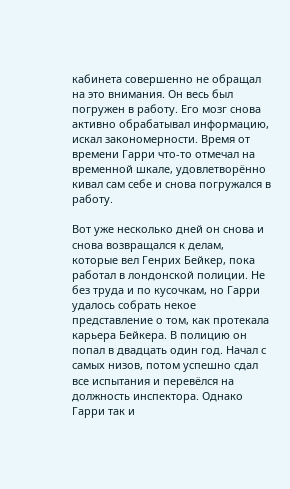кабинета совершенно не обращал на это внимания. Он весь был погружен в работу. Его мозг снова активно обрабатывал информацию, искал закономерности. Время от времени Гарри что-то отмечал на временной шкале, удовлетворённо кивал сам себе и снова погружался в работу.

Вот уже несколько дней он снова и снова возвращался к делам, которые вел Генрих Бейкер, пока работал в лондонской полиции. Не без труда и по кусочкам, но Гарри удалось собрать некое представление о том, как протекала карьера Бейкера. В полицию он попал в двадцать один год. Начал с самых низов, потом успешно сдал все испытания и перевёлся на должность инспектора. Однако Гарри так и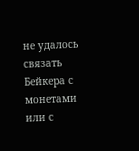не удалось связать Бейкера с монетами или с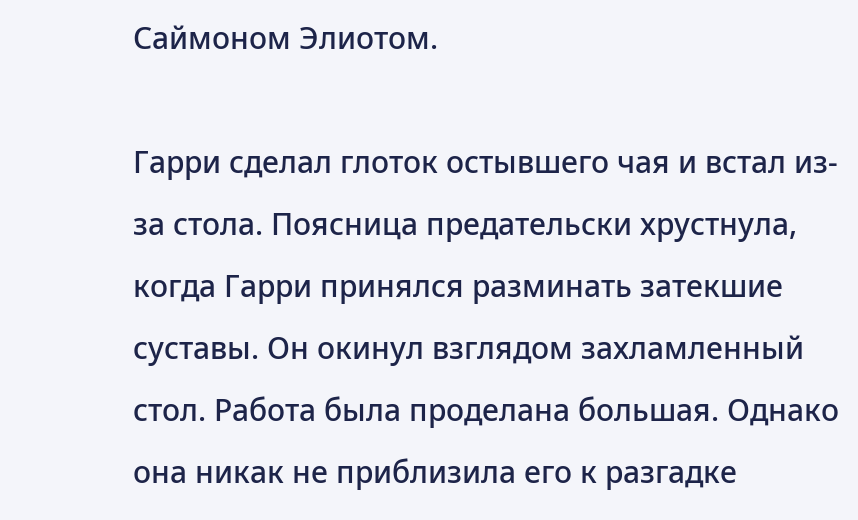Саймоном Элиотом.

Гарри сделал глоток остывшего чая и встал из-за стола. Поясница предательски хрустнула, когда Гарри принялся разминать затекшие суставы. Он окинул взглядом захламленный стол. Работа была проделана большая. Однако она никак не приблизила его к разгадке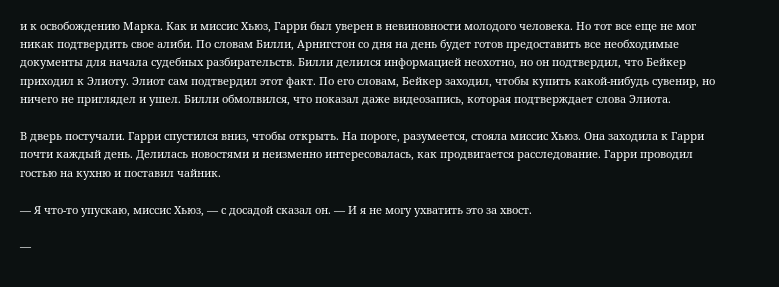и к освобождению Марка. Как и миссис Хьюз, Гарри был уверен в невиновности молодого человека. Но тот все еще не мог никак подтвердить свое алиби. По словам Билли, Арнигстон со дня на день будет готов предоставить все необходимые документы для начала судебных разбирательств. Билли делился информацией неохотно, но он подтвердил, что Бейкер приходил к Элиоту. Элиот сам подтвердил этот факт. По его словам, Бейкер заходил, чтобы купить какой-нибудь сувенир, но ничего не приглядел и ушел. Билли обмолвился, что показал даже видеозапись, которая подтверждает слова Элиота.

В дверь постучали. Гарри спустился вниз, чтобы открыть. На пороге, разумеется, стояла миссис Хьюз. Она заходила к Гарри почти каждый день. Делилась новостями и неизменно интересовалась, как продвигается расследование. Гарри проводил гостью на кухню и поставил чайник.

— Я что-то упускаю, миссис Хьюз, — с досадой сказал он. — И я не могу ухватить это за хвост.

—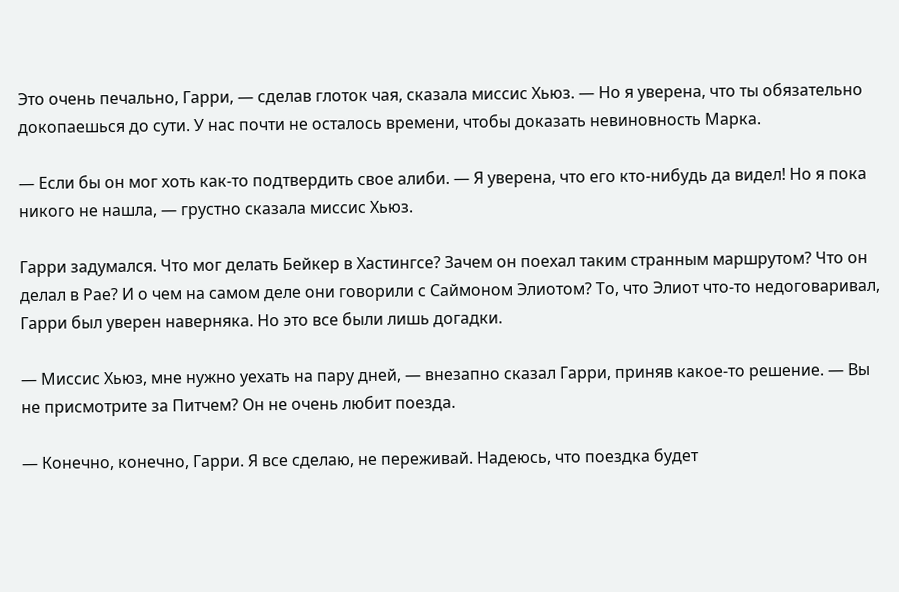Это очень печально, Гарри, — сделав глоток чая, сказала миссис Хьюз. — Но я уверена, что ты обязательно докопаешься до сути. У нас почти не осталось времени, чтобы доказать невиновность Марка.

— Если бы он мог хоть как-то подтвердить свое алиби. — Я уверена, что его кто-нибудь да видел! Но я пока никого не нашла, — грустно сказала миссис Хьюз.

Гарри задумался. Что мог делать Бейкер в Хастингсе? Зачем он поехал таким странным маршрутом? Что он делал в Рае? И о чем на самом деле они говорили с Саймоном Элиотом? То, что Элиот что-то недоговаривал, Гарри был уверен наверняка. Но это все были лишь догадки.

— Миссис Хьюз, мне нужно уехать на пару дней, — внезапно сказал Гарри, приняв какое-то решение. — Вы не присмотрите за Питчем? Он не очень любит поезда.

— Конечно, конечно, Гарри. Я все сделаю, не переживай. Надеюсь, что поездка будет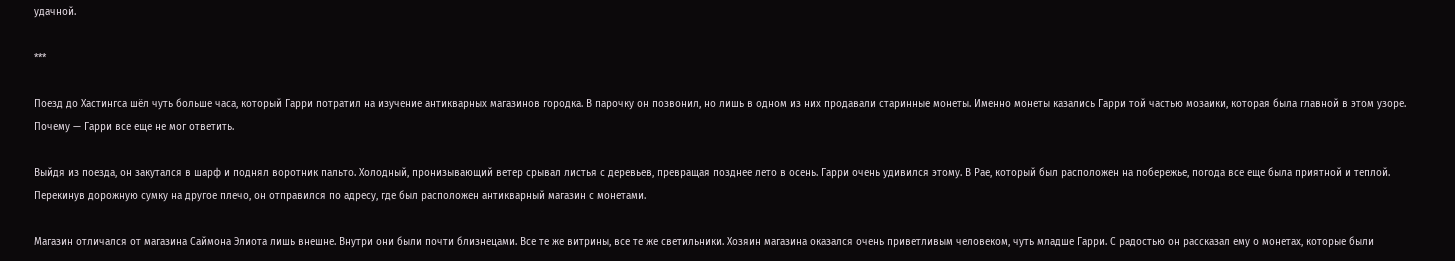удачной.

***

Поезд до Хастингса шёл чуть больше часа, который Гарри потратил на изучение антикварных магазинов городка. В парочку он позвонил, но лишь в одном из них продавали старинные монеты. Именно монеты казались Гарри той частью мозаики, которая была главной в этом узоре. Почему — Гарри все еще не мог ответить.

Выйдя из поезда, он закутался в шарф и поднял воротник пальто. Холодный, пронизывающий ветер срывал листья с деревьев, превращая позднее лето в осень. Гарри очень удивился этому. В Рае, который был расположен на побережье, погода все еще была приятной и теплой. Перекинув дорожную сумку на другое плечо, он отправился по адресу, где был расположен антикварный магазин с монетами.

Магазин отличался от магазина Саймона Элиота лишь внешне. Внутри они были почти близнецами. Все те же витрины, все те же светильники. Хозяин магазина оказался очень приветливым человеком, чуть младше Гарри. С радостью он рассказал ему о монетах, которые были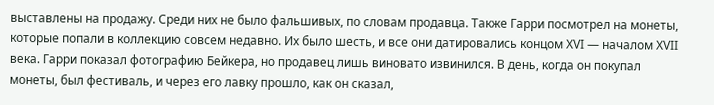выставлены на продажу. Среди них не было фальшивых, по словам продавца. Также Гарри посмотрел на монеты, которые попали в коллекцию совсем недавно. Их было шесть, и все они датировались концом XVI — началом XVII века. Гарри показал фотографию Бейкера, но продавец лишь виновато извинился. В день, когда он покупал монеты, был фестиваль, и через его лавку прошло, как он сказал,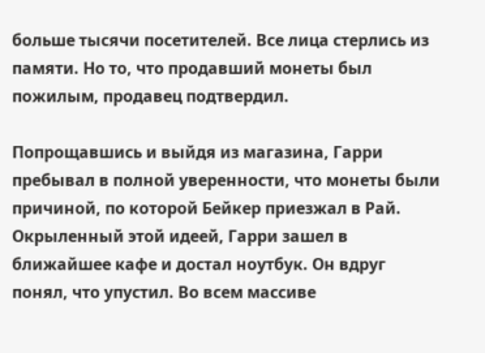больше тысячи посетителей. Все лица стерлись из памяти. Но то, что продавший монеты был пожилым, продавец подтвердил.

Попрощавшись и выйдя из магазина, Гарри пребывал в полной уверенности, что монеты были причиной, по которой Бейкер приезжал в Рай. Окрыленный этой идеей, Гарри зашел в ближайшее кафе и достал ноутбук. Он вдруг понял, что упустил. Во всем массиве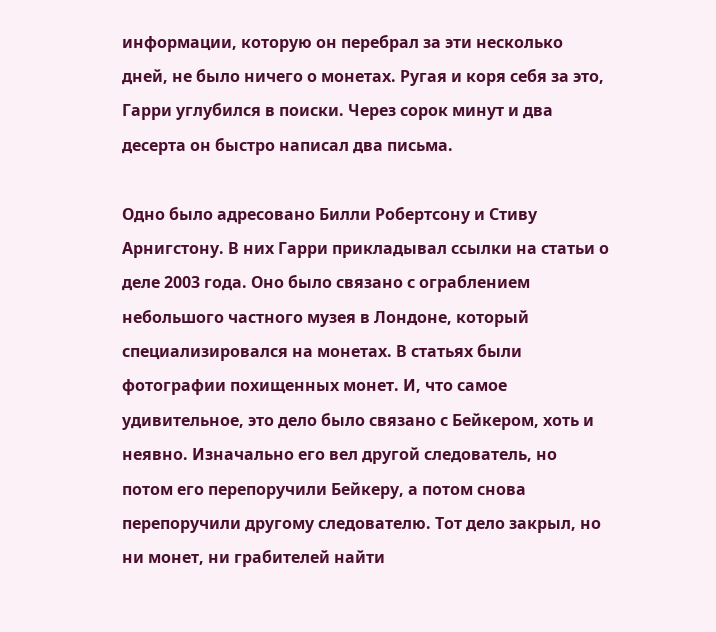информации, которую он перебрал за эти несколько дней, не было ничего о монетах. Ругая и коря себя за это, Гарри углубился в поиски. Через сорок минут и два десерта он быстро написал два письма.

Одно было адресовано Билли Робертсону и Стиву Арнигстону. В них Гарри прикладывал ссылки на статьи о деле 2003 года. Оно было связано с ограблением небольшого частного музея в Лондоне, который специализировался на монетах. В статьях были фотографии похищенных монет. И, что самое удивительное, это дело было связано с Бейкером, хоть и неявно. Изначально его вел другой следователь, но потом его перепоручили Бейкеру, а потом снова перепоручили другому следователю. Тот дело закрыл, но ни монет, ни грабителей найти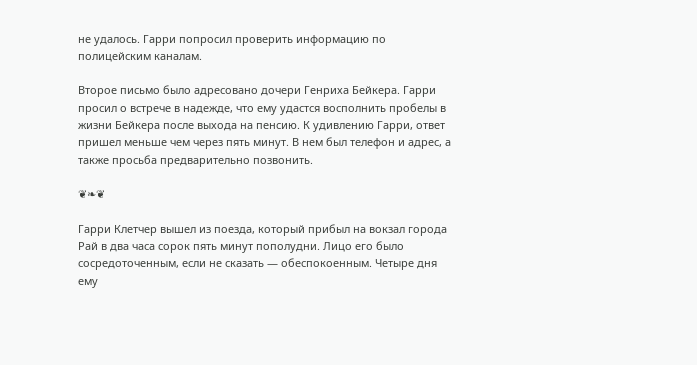не удалось. Гарри попросил проверить информацию по полицейским каналам.

Второе письмо было адресовано дочери Генриха Бейкера. Гарри просил о встрече в надежде, что ему удастся восполнить пробелы в жизни Бейкера после выхода на пенсию. К удивлению Гарри, ответ пришел меньше чем через пять минут. В нем был телефон и адрес, а также просьба предварительно позвонить.

❦❧❦

Гарри Клетчер вышел из поезда, который прибыл на вокзал города Рай в два часа сорок пять минут пополудни. Лицо его было сосредоточенным, если не сказать — обеспокоенным. Четыре дня ему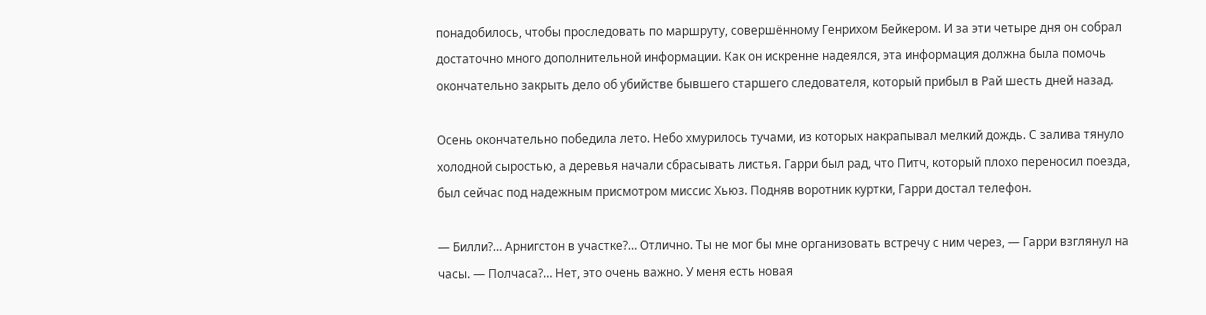понадобилось, чтобы проследовать по маршруту, совершённому Генрихом Бейкером. И за эти четыре дня он собрал достаточно много дополнительной информации. Как он искренне надеялся, эта информация должна была помочь окончательно закрыть дело об убийстве бывшего старшего следователя, который прибыл в Рай шесть дней назад.

Осень окончательно победила лето. Небо хмурилось тучами, из которых накрапывал мелкий дождь. С залива тянуло холодной сыростью, а деревья начали сбрасывать листья. Гарри был рад, что Питч, который плохо переносил поезда, был сейчас под надежным присмотром миссис Хьюз. Подняв воротник куртки, Гарри достал телефон.

— Билли?… Арнигстон в участке?… Отлично. Ты не мог бы мне организовать встречу с ним через, — Гарри взглянул на часы. — Полчаса?… Нет, это очень важно. У меня есть новая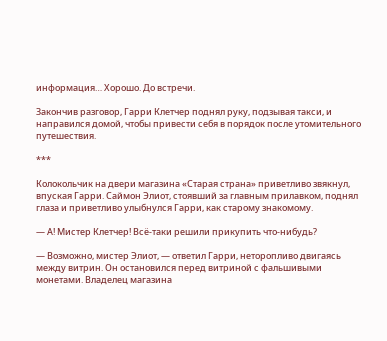информация… Хорошо. До встречи.

Закончив разговор, Гарри Клетчер поднял руку, подзывая такси, и направился домой, чтобы привести себя в порядок после утомительного путешествия.

***

Колокольчик на двери магазина «Старая страна» приветливо звякнул, впуская Гарри. Саймон Элиот, стоявший за главным прилавком, поднял глаза и приветливо улыбнулся Гарри, как старому знакомому.

— А! Мистер Клетчер! Всё-таки решили прикупить что-нибудь?

— Возможно, мистер Элиот, — ответил Гарри, неторопливо двигаясь между витрин. Он остановился перед витриной с фальшивыми монетами. Владелец магазина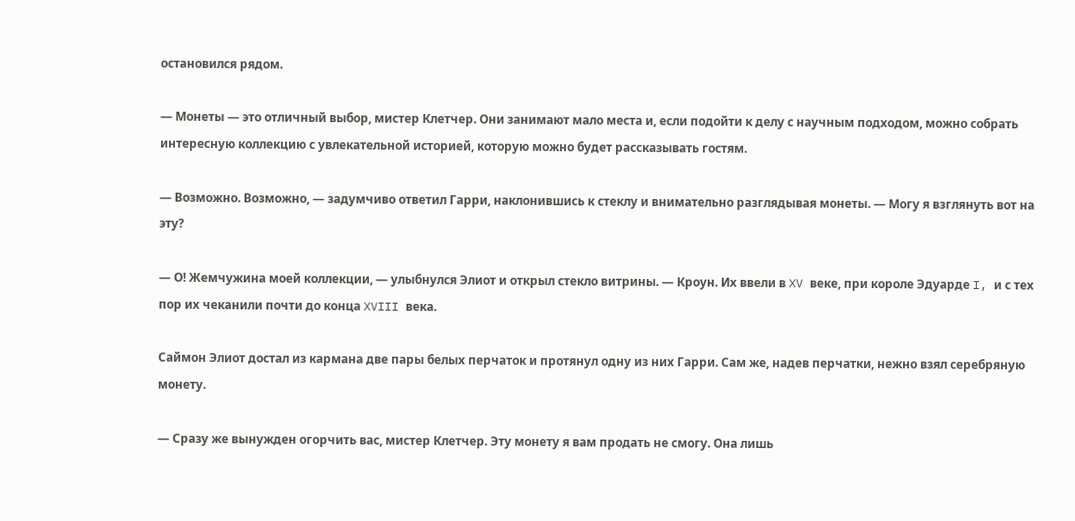остановился рядом.

— Монеты — это отличный выбор, мистер Клетчер. Они занимают мало места и, если подойти к делу с научным подходом, можно собрать интересную коллекцию с увлекательной историей, которую можно будет рассказывать гостям.

— Возможно. Возможно, — задумчиво ответил Гарри, наклонившись к стеклу и внимательно разглядывая монеты. — Могу я взглянуть вот на эту?

— О! Жемчужина моей коллекции, — улыбнулся Элиот и открыл стекло витрины. — Кроун. Их ввели в XV веке, при короле Эдуарде I, и с тех пор их чеканили почти до конца XVIII века.

Саймон Элиот достал из кармана две пары белых перчаток и протянул одну из них Гарри. Сам же, надев перчатки, нежно взял серебряную монету.

— Сразу же вынужден огорчить вас, мистер Клетчер. Эту монету я вам продать не смогу. Она лишь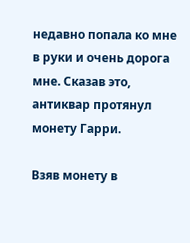недавно попала ко мне в руки и очень дорога мне. Сказав это, антиквар протянул монету Гарри.

Взяв монету в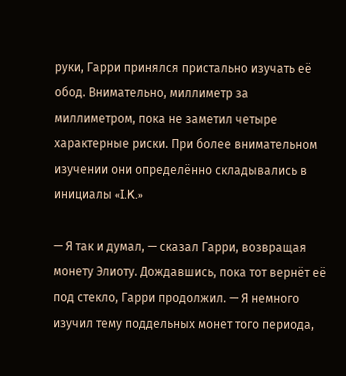руки, Гарри принялся пристально изучать её обод. Внимательно, миллиметр за миллиметром, пока не заметил четыре характерные риски. При более внимательном изучении они определённо складывались в инициалы «I.K.»

— Я так и думал, — сказал Гарри, возвращая монету Элиоту. Дождавшись, пока тот вернёт её под стекло, Гарри продолжил. — Я немного изучил тему поддельных монет того периода,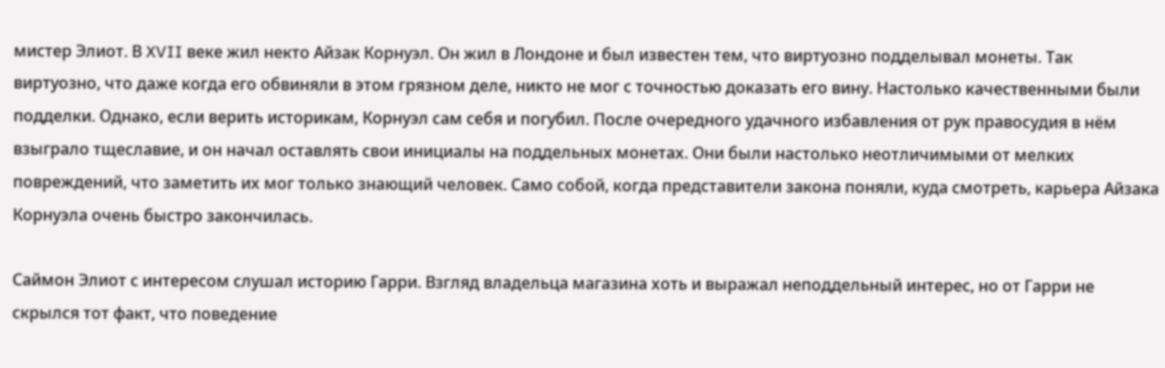мистер Элиот. В XVII веке жил некто Айзак Корнуэл. Он жил в Лондоне и был известен тем, что виртуозно подделывал монеты. Так виртуозно, что даже когда его обвиняли в этом грязном деле, никто не мог с точностью доказать его вину. Настолько качественными были подделки. Однако, если верить историкам, Корнуэл сам себя и погубил. После очередного удачного избавления от рук правосудия в нём взыграло тщеславие, и он начал оставлять свои инициалы на поддельных монетах. Они были настолько неотличимыми от мелких повреждений, что заметить их мог только знающий человек. Само собой, когда представители закона поняли, куда смотреть, карьера Айзака Корнуэла очень быстро закончилась.

Саймон Элиот с интересом слушал историю Гарри. Взгляд владельца магазина хоть и выражал неподдельный интерес, но от Гарри не скрылся тот факт, что поведение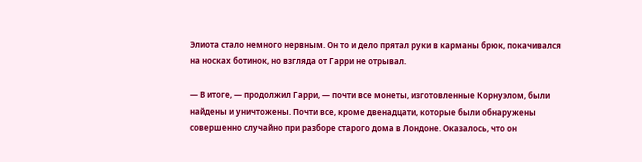Элиота стало немного нервным. Он то и дело прятал руки в карманы брюк, покачивался на носках ботинок, но взгляда от Гарри не отрывал.

— В итоге, — продолжил Гарри, — почти все монеты, изготовленные Корнуэлом, были найдены и уничтожены. Почти все, кроме двенадцати, которые были обнаружены совершенно случайно при разборе старого дома в Лондоне. Оказалось, что он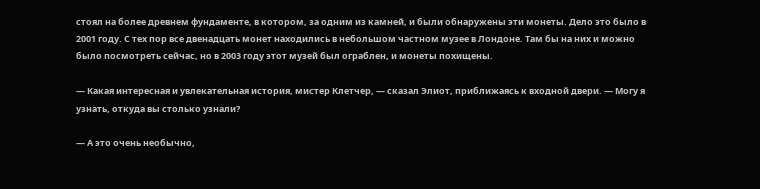стоял на более древнем фундаменте, в котором, за одним из камней, и были обнаружены эти монеты. Дело это было в 2001 году. С тех пор все двенадцать монет находились в небольшом частном музее в Лондоне. Там бы на них и можно было посмотреть сейчас, но в 2003 году этот музей был ограблен, и монеты похищены.

— Какая интересная и увлекательная история, мистер Клетчер, — сказал Элиот, приближаясь к входной двери. — Могу я узнать, откуда вы столько узнали?

— А это очень необычно,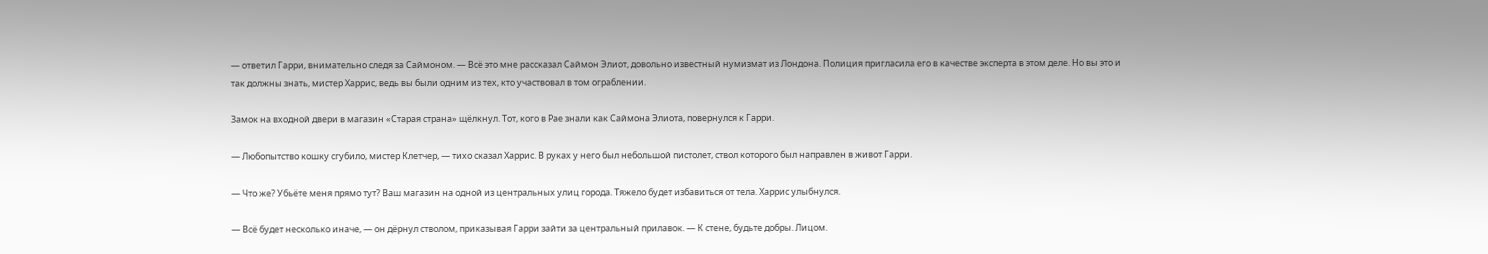— ответил Гарри, внимательно следя за Саймоном. — Всё это мне рассказал Саймон Элиот, довольно известный нумизмат из Лондона. Полиция пригласила его в качестве эксперта в этом деле. Но вы это и так должны знать, мистер Харрис, ведь вы были одним из тех, кто участвовал в том ограблении.

Замок на входной двери в магазин «Старая страна» щёлкнул. Тот, кого в Рае знали как Саймона Элиота, повернулся к Гарри.

— Любопытство кошку сгубило, мистер Клетчер, — тихо сказал Харрис. В руках у него был небольшой пистолет, ствол которого был направлен в живот Гарри.

— Что же? Убьёте меня прямо тут? Ваш магазин на одной из центральных улиц города. Тяжело будет избавиться от тела. Харрис улыбнулся.

— Всё будет несколько иначе, — он дёрнул стволом, приказывая Гарри зайти за центральный прилавок. — К стене, будьте добры. Лицом.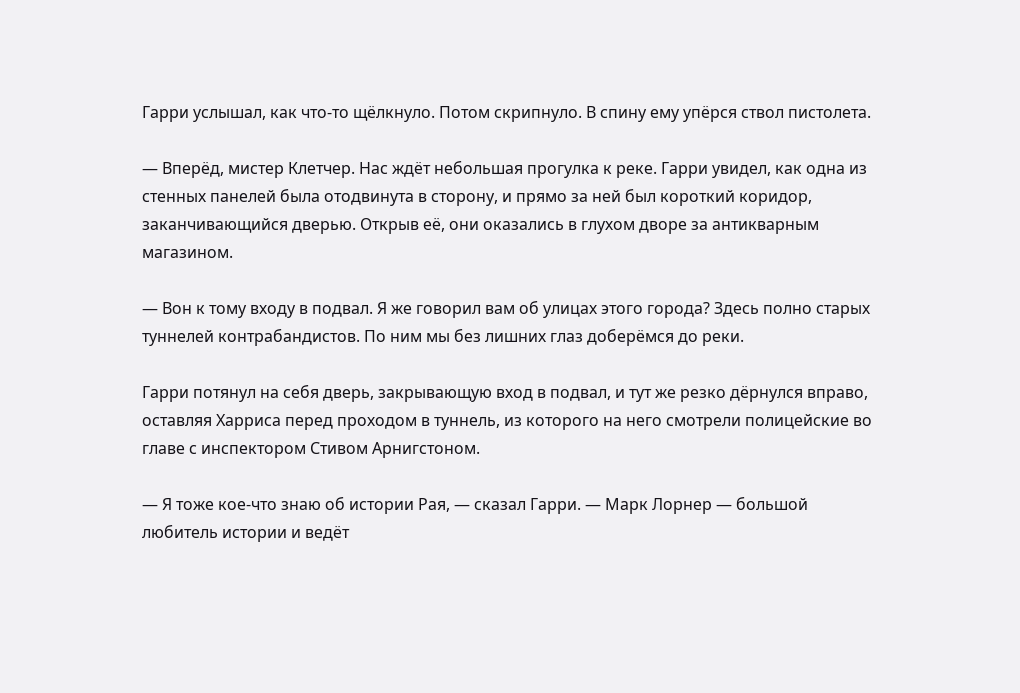Гарри услышал, как что-то щёлкнуло. Потом скрипнуло. В спину ему упёрся ствол пистолета.

— Вперёд, мистер Клетчер. Нас ждёт небольшая прогулка к реке. Гарри увидел, как одна из стенных панелей была отодвинута в сторону, и прямо за ней был короткий коридор, заканчивающийся дверью. Открыв её, они оказались в глухом дворе за антикварным магазином.

— Вон к тому входу в подвал. Я же говорил вам об улицах этого города? Здесь полно старых туннелей контрабандистов. По ним мы без лишних глаз доберёмся до реки.

Гарри потянул на себя дверь, закрывающую вход в подвал, и тут же резко дёрнулся вправо, оставляя Харриса перед проходом в туннель, из которого на него смотрели полицейские во главе с инспектором Стивом Арнигстоном.

— Я тоже кое-что знаю об истории Рая, — сказал Гарри. — Марк Лорнер — большой любитель истории и ведёт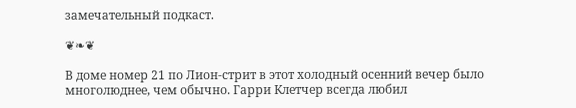замечательный подкаст.

❦❧❦

В доме номер 21 по Лион-стрит в этот холодный осенний вечер было многолюднее, чем обычно. Гарри Клетчер всегда любил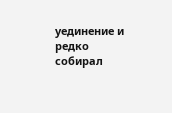уединение и редко собирал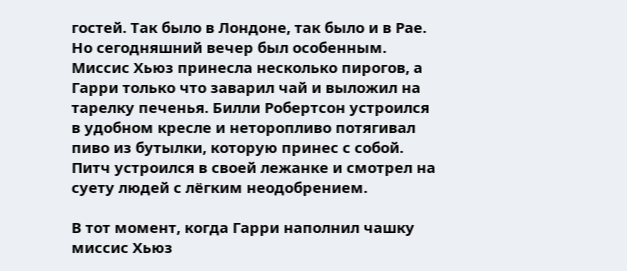гостей. Так было в Лондоне, так было и в Рае. Но сегодняшний вечер был особенным. Миссис Хьюз принесла несколько пирогов, а Гарри только что заварил чай и выложил на тарелку печенья. Билли Робертсон устроился в удобном кресле и неторопливо потягивал пиво из бутылки, которую принес с собой. Питч устроился в своей лежанке и смотрел на суету людей с лёгким неодобрением.

В тот момент, когда Гарри наполнил чашку миссис Хьюз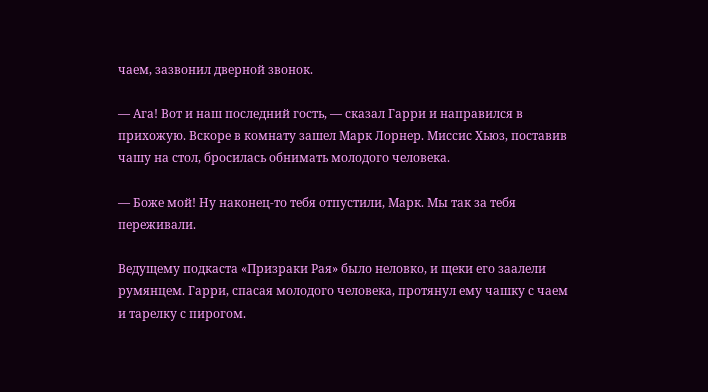чаем, зазвонил дверной звонок.

— Ага! Вот и наш последний гость, — сказал Гарри и направился в прихожую. Вскоре в комнату зашел Марк Лорнер. Миссис Хьюз, поставив чашу на стол, бросилась обнимать молодого человека.

— Боже мой! Ну наконец-то тебя отпустили, Марк. Мы так за тебя переживали.

Ведущему подкаста «Призраки Рая» было неловко, и щеки его заалели румянцем. Гарри, спасая молодого человека, протянул ему чашку с чаем и тарелку с пирогом.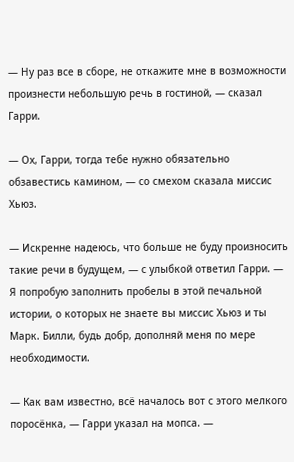— Ну раз все в сборе, не откажите мне в возможности произнести небольшую речь в гостиной, — сказал Гарри.

— Ох, Гарри, тогда тебе нужно обязательно обзавестись камином, — со смехом сказала миссис Хьюз.

— Искренне надеюсь, что больше не буду произносить такие речи в будущем, — с улыбкой ответил Гарри. — Я попробую заполнить пробелы в этой печальной истории, о которых не знаете вы миссис Хьюз и ты Марк. Билли, будь добр, дополняй меня по мере необходимости.

— Как вам известно, всё началось вот с этого мелкого поросёнка, — Гарри указал на мопса. —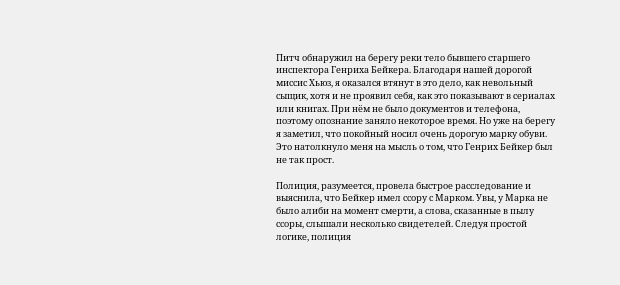Питч обнаружил на берегу реки тело бывшего старшего инспектора Генриха Бейкера. Благодаря нашей дорогой миссис Хьюз, я оказался втянут в это дело, как невольный сыщик, хотя и не проявил себя, как это показывают в сериалах или книгах. При нём не было документов и телефона, поэтому опознание заняло некоторое время. Но уже на берегу я заметил, что покойный носил очень дорогую марку обуви. Это натолкнуло меня на мысль о том, что Генрих Бейкер был не так прост.

Полиция, разумеется, провела быстрое расследование и выяснила, что Бейкер имел ссору с Марком. Увы, у Марка не было алиби на момент смерти, а слова, сказанные в пылу ссоры, слышали несколько свидетелей. Следуя простой логике, полиция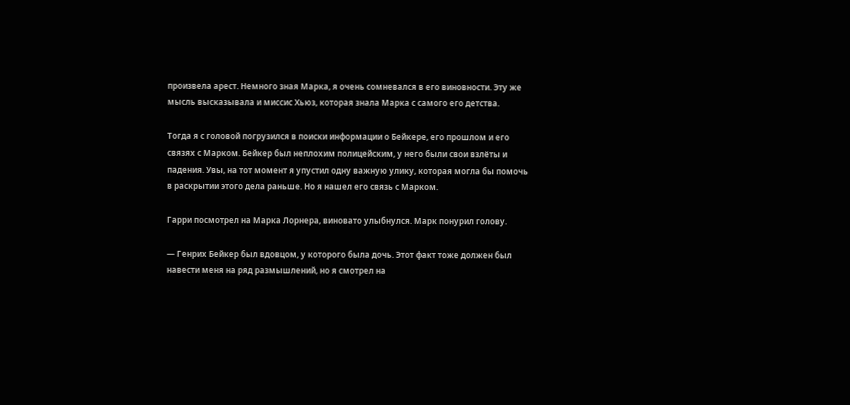произвела арест. Немного зная Марка, я очень сомневался в его виновности. Эту же мысль высказывала и миссис Хьюз, которая знала Марка с самого его детства.

Тогда я с головой погрузился в поиски информации о Бейкере, его прошлом и его связях с Марком. Бейкер был неплохим полицейским, у него были свои взлёты и падения. Увы, на тот момент я упустил одну важную улику, которая могла бы помочь в раскрытии этого дела раньше. Но я нашел его связь с Марком.

Гарри посмотрел на Марка Лорнера, виновато улыбнулся. Марк понурил голову.

— Генрих Бейкер был вдовцом, у которого была дочь. Этот факт тоже должен был навести меня на ряд размышлений, но я смотрел на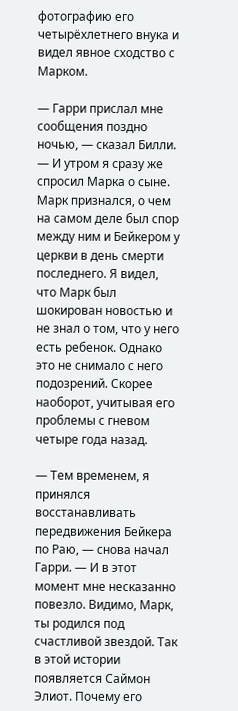фотографию его четырёхлетнего внука и видел явное сходство с Марком.

— Гарри прислал мне сообщения поздно ночью, — сказал Билли. — И утром я сразу же спросил Марка о сыне. Марк признался, о чем на самом деле был спор между ним и Бейкером у церкви в день смерти последнего. Я видел, что Марк был шокирован новостью и не знал о том, что у него есть ребенок. Однако это не снимало с него подозрений. Скорее наоборот, учитывая его проблемы с гневом четыре года назад.

— Тем временем, я принялся восстанавливать передвижения Бейкера по Раю, — снова начал Гарри. — И в этот момент мне несказанно повезло. Видимо, Марк, ты родился под счастливой звездой. Так в этой истории появляется Саймон Элиот. Почему его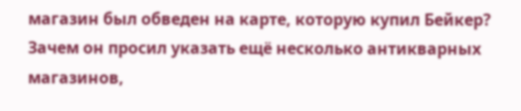магазин был обведен на карте, которую купил Бейкер? Зачем он просил указать ещё несколько антикварных магазинов,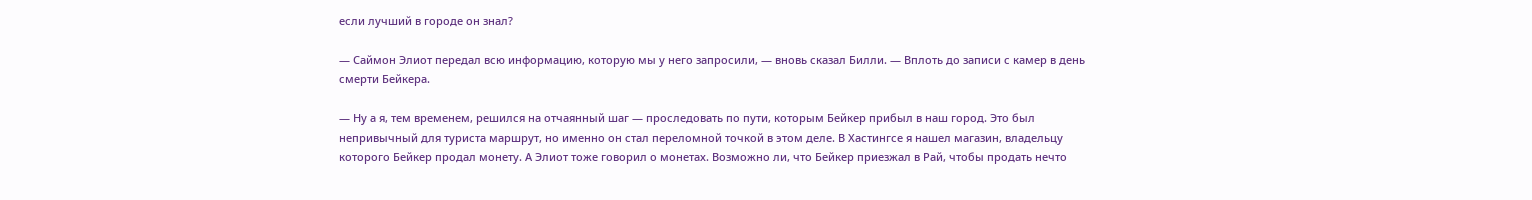если лучший в городе он знал?

— Саймон Элиот передал всю информацию, которую мы у него запросили, — вновь сказал Билли. — Вплоть до записи с камер в день смерти Бейкера.

— Ну а я, тем временем, решился на отчаянный шаг — проследовать по пути, которым Бейкер прибыл в наш город. Это был непривычный для туриста маршрут, но именно он стал переломной точкой в этом деле. В Хастингсе я нашел магазин, владельцу которого Бейкер продал монету. А Элиот тоже говорил о монетах. Возможно ли, что Бейкер приезжал в Рай, чтобы продать нечто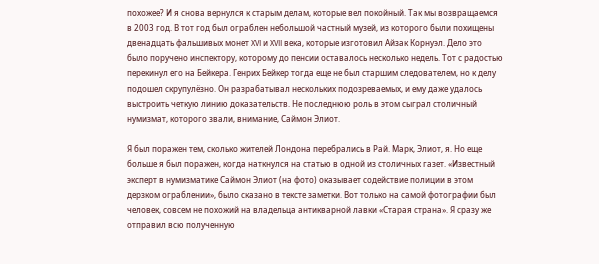похожее? И я снова вернулся к старым делам, которые вел покойный. Так мы возвращаемся в 2003 год. В тот год был ограблен небольшой частный музей, из которого были похищены двенадцать фальшивых монет XVI и XVII века, которые изготовил Айзак Корнуэл. Дело это было поручено инспектору, которому до пенсии оставалось несколько недель. Тот с радостью перекинул его на Бейкера. Генрих Бейкер тогда еще не был старшим следователем, но к делу подошел скрупулёзно. Он разрабатывал нескольких подозреваемых, и ему даже удалось выстроить четкую линию доказательств. Не последнюю роль в этом сыграл столичный нумизмат, которого звали, внимание, Саймон Элиот.

Я был поражен тем, сколько жителей Лондона перебрались в Рай. Марк, Элиот, я. Но еще больше я был поражен, когда наткнулся на статью в одной из столичных газет. «Известный эксперт в нумизматике Саймон Элиот (на фото) оказывает содействие полиции в этом дерзком ограблении», было сказано в тексте заметки. Вот только на самой фотографии был человек, совсем не похожий на владельца антикварной лавки «Старая страна». Я сразу же отправил всю полученную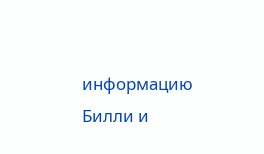информацию Билли и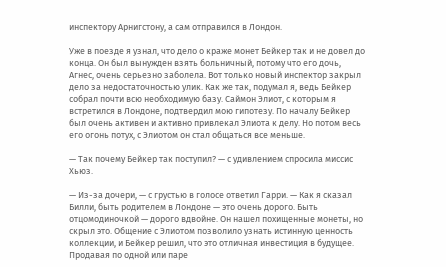инспектору Арнигстону, а сам отправился в Лондон.

Уже в поезде я узнал, что дело о краже монет Бейкер так и не довел до конца. Он был вынужден взять больничный, потому что его дочь, Агнес, очень серьезно заболела. Вот только новый инспектор закрыл дело за недостаточностью улик. Как же так, подумал я, ведь Бейкер собрал почти всю необходимую базу. Саймон Элиот, с которым я встретился в Лондоне, подтвердил мою гипотезу. По началу Бейкер был очень активен и активно привлекал Элиота к делу. Но потом весь его огонь потух, с Элиотом он стал общаться все меньше.

— Так почему Бейкер так поступил? — с удивлением спросила миссис Хьюз.

— Из-за дочери, — с грустью в голосе ответил Гарри. — Как я сказал Билли, быть родителем в Лондоне — это очень дорого. Быть отцомодиночкой — дорого вдвойне. Он нашел похищенные монеты, но скрыл это. Общение с Элиотом позволило узнать истинную ценность коллекции, и Бейкер решил, что это отличная инвестиция в будущее. Продавая по одной или паре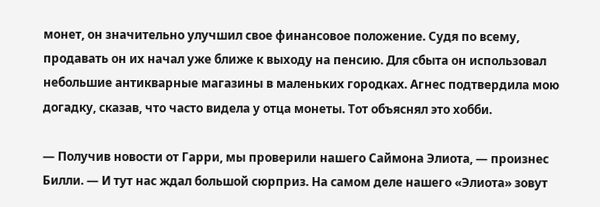монет, он значительно улучшил свое финансовое положение. Судя по всему, продавать он их начал уже ближе к выходу на пенсию. Для сбыта он использовал небольшие антикварные магазины в маленьких городках. Агнес подтвердила мою догадку, сказав, что часто видела у отца монеты. Тот объяснял это хобби.

— Получив новости от Гарри, мы проверили нашего Саймона Элиота, — произнес Билли. — И тут нас ждал большой сюрприз. На самом деле нашего «Элиота» зовут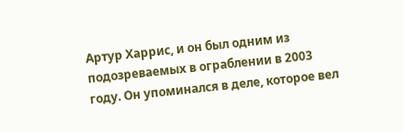Артур Харрис, и он был одним из подозреваемых в ограблении в 2003 году. Он упоминался в деле, которое вел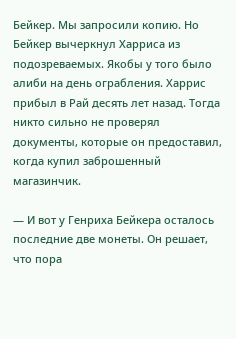Бейкер. Мы запросили копию. Но Бейкер вычеркнул Харриса из подозреваемых. Якобы у того было алиби на день ограбления. Харрис прибыл в Рай десять лет назад. Тогда никто сильно не проверял документы, которые он предоставил, когда купил заброшенный магазинчик.

— И вот у Генриха Бейкера осталось последние две монеты. Он решает, что пора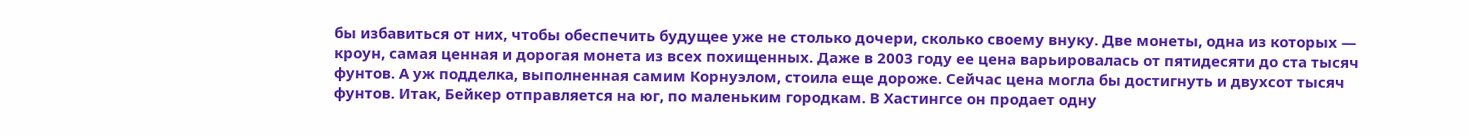бы избавиться от них, чтобы обеспечить будущее уже не столько дочери, сколько своему внуку. Две монеты, одна из которых — кроун, самая ценная и дорогая монета из всех похищенных. Даже в 2003 году ее цена варьировалась от пятидесяти до ста тысяч фунтов. А уж подделка, выполненная самим Корнуэлом, стоила еще дороже. Сейчас цена могла бы достигнуть и двухсот тысяч фунтов. Итак, Бейкер отправляется на юг, по маленьким городкам. В Хастингсе он продает одну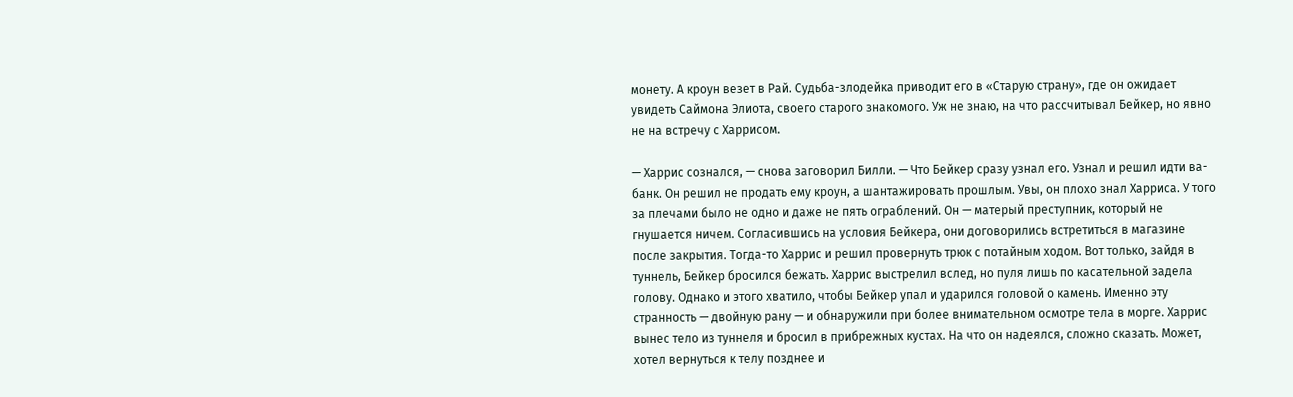монету. А кроун везет в Рай. Судьба-злодейка приводит его в «Старую страну», где он ожидает увидеть Саймона Элиота, своего старого знакомого. Уж не знаю, на что рассчитывал Бейкер, но явно не на встречу с Харрисом.

— Харрис сознался, — снова заговорил Билли. — Что Бейкер сразу узнал его. Узнал и решил идти ва-банк. Он решил не продать ему кроун, а шантажировать прошлым. Увы, он плохо знал Харриса. У того за плечами было не одно и даже не пять ограблений. Он — матерый преступник, который не гнушается ничем. Согласившись на условия Бейкера, они договорились встретиться в магазине после закрытия. Тогда-то Харрис и решил провернуть трюк с потайным ходом. Вот только, зайдя в туннель, Бейкер бросился бежать. Харрис выстрелил вслед, но пуля лишь по касательной задела голову. Однако и этого хватило, чтобы Бейкер упал и ударился головой о камень. Именно эту странность — двойную рану — и обнаружили при более внимательном осмотре тела в морге. Харрис вынес тело из туннеля и бросил в прибрежных кустах. На что он надеялся, сложно сказать. Может, хотел вернуться к телу позднее и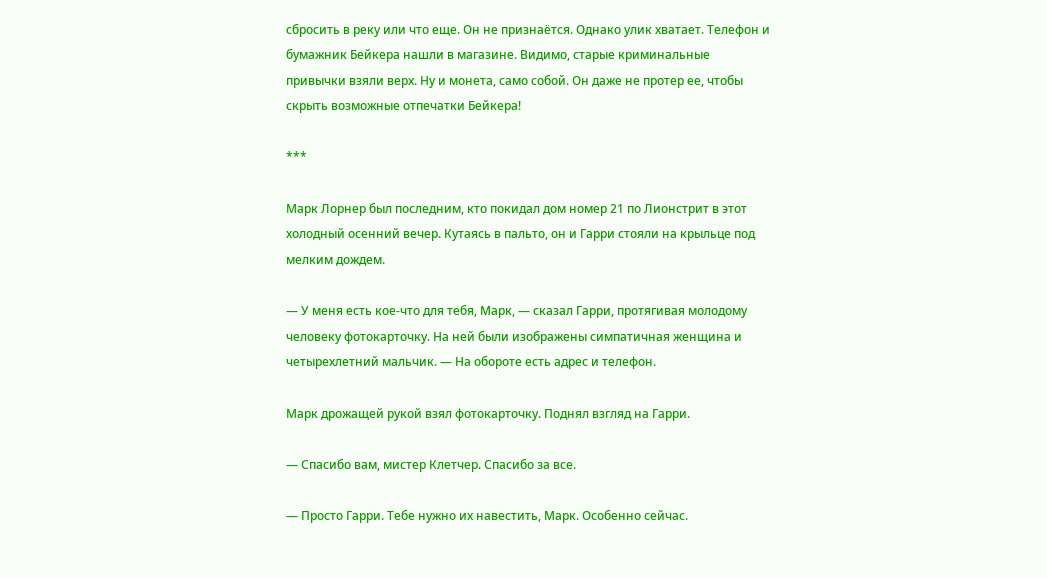сбросить в реку или что еще. Он не признаётся. Однако улик хватает. Телефон и бумажник Бейкера нашли в магазине. Видимо, старые криминальные привычки взяли верх. Ну и монета, само собой. Он даже не протер ее, чтобы скрыть возможные отпечатки Бейкера!

***

Марк Лорнер был последним, кто покидал дом номер 21 по Лионстрит в этот холодный осенний вечер. Кутаясь в пальто, он и Гарри стояли на крыльце под мелким дождем.

— У меня есть кое-что для тебя, Марк, — сказал Гарри, протягивая молодому человеку фотокарточку. На ней были изображены симпатичная женщина и четырехлетний мальчик. — На обороте есть адрес и телефон.

Марк дрожащей рукой взял фотокарточку. Поднял взгляд на Гарри.

— Спасибо вам, мистер Клетчер. Спасибо за все.

— Просто Гарри. Тебе нужно их навестить, Марк. Особенно сейчас.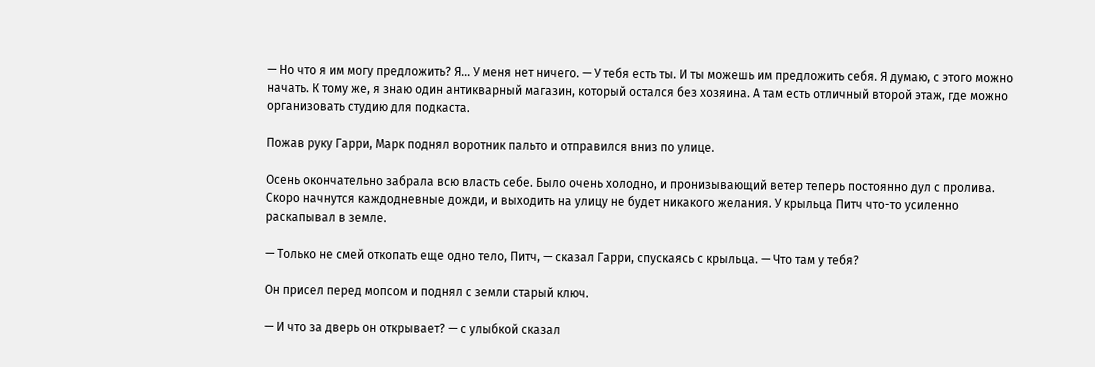— Но что я им могу предложить? Я… У меня нет ничего. — У тебя есть ты. И ты можешь им предложить себя. Я думаю, с этого можно начать. К тому же, я знаю один антикварный магазин, который остался без хозяина. А там есть отличный второй этаж, где можно организовать студию для подкаста.

Пожав руку Гарри, Марк поднял воротник пальто и отправился вниз по улице.

Осень окончательно забрала всю власть себе. Было очень холодно, и пронизывающий ветер теперь постоянно дул с пролива. Скоро начнутся каждодневные дожди, и выходить на улицу не будет никакого желания. У крыльца Питч что-то усиленно раскапывал в земле.

— Только не смей откопать еще одно тело, Питч, — сказал Гарри, спускаясь с крыльца. — Что там у тебя?

Он присел перед мопсом и поднял с земли старый ключ.

— И что за дверь он открывает? — с улыбкой сказал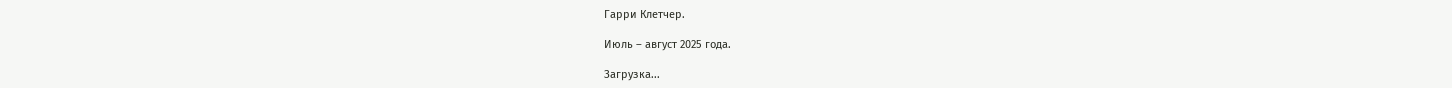Гарри Клетчер.

Июль – август 2025 года.

Загрузка...